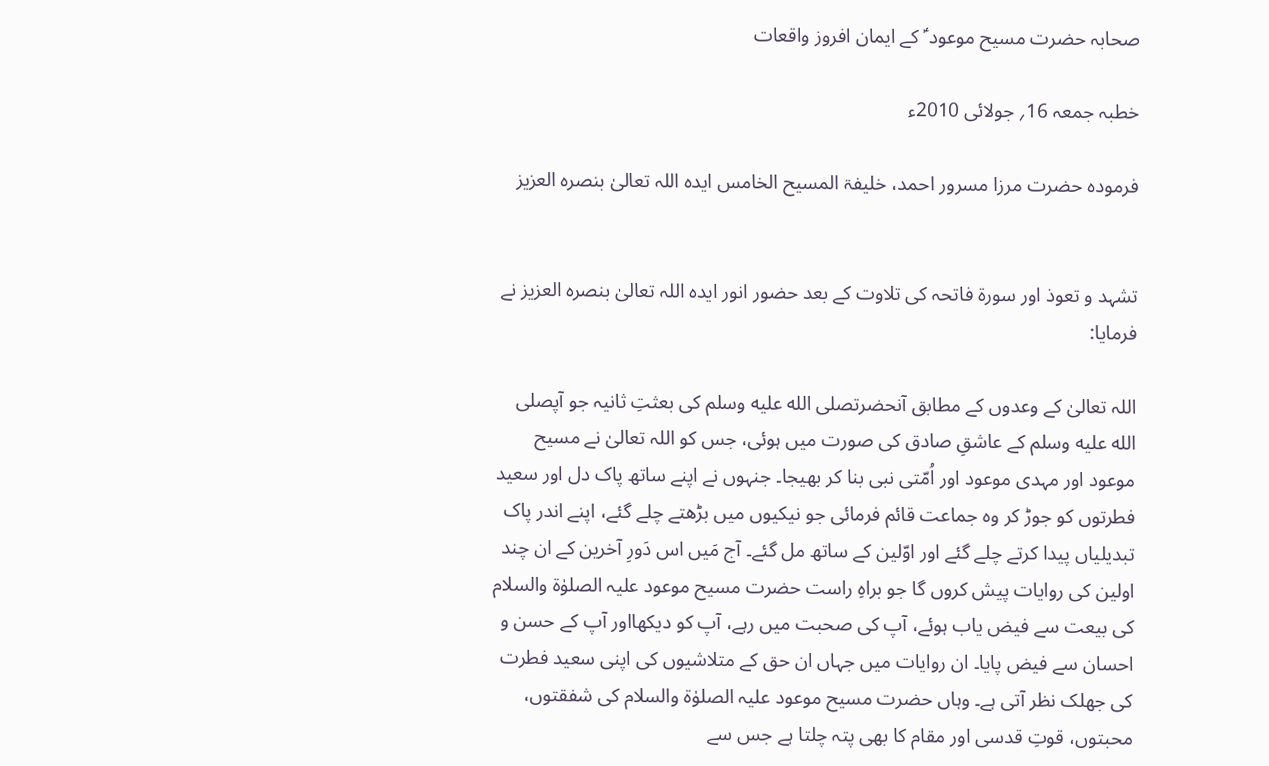صحابہ حضرت مسیح موعود ؑ کے ایمان افروز واقعات

خطبہ جمعہ 16؍ جولائی 2010ء

فرمودہ حضرت مرزا مسرور احمد، خلیفۃ المسیح الخامس ایدہ اللہ تعالیٰ بنصرہ العزیز


تشہد و تعوذ اور سورة فاتحہ کی تلاوت کے بعد حضور انور ایدہ اللہ تعالیٰ بنصرہ العزیز نے فرمایا:

اللہ تعالیٰ کے وعدوں کے مطابق آنحضرتصلى الله عليه وسلم کی بعثتِ ثانیہ جو آپصلى الله عليه وسلم کے عاشقِ صادق کی صورت میں ہوئی، جس کو اللہ تعالیٰ نے مسیح موعود اور مہدی موعود اور اُمّتی نبی بنا کر بھیجا۔ جنہوں نے اپنے ساتھ پاک دل اور سعید فطرتوں کو جوڑ کر وہ جماعت قائم فرمائی جو نیکیوں میں بڑھتے چلے گئے، اپنے اندر پاک تبدیلیاں پیدا کرتے چلے گئے اور اوّلین کے ساتھ مل گئے۔ آج مَیں اس دَورِ آخرین کے ان چند اولین کی روایات پیش کروں گا جو براہِ راست حضرت مسیح موعود علیہ الصلوٰۃ والسلام کی بیعت سے فیض یاب ہوئے، آپ کی صحبت میں رہے، آپ کو دیکھااور آپ کے حسن و احسان سے فیض پایا۔ ان روایات میں جہاں ان حق کے متلاشیوں کی اپنی سعید فطرت کی جھلک نظر آتی ہے۔ وہاں حضرت مسیح موعود علیہ الصلوٰۃ والسلام کی شفقتوں، محبتوں، قوتِ قدسی اور مقام کا بھی پتہ چلتا ہے جس سے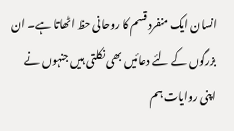انسان ایک منفرد قسم کا روحانی حظ اٹھاتا ہے۔ ان بزرگوں کے لئے دعائیں بھی نکلتی ہیں جنہوں نے اپنی روایات ہم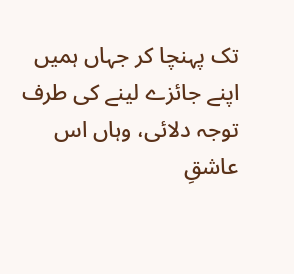تک پہنچا کر جہاں ہمیں اپنے جائزے لینے کی طرف توجہ دلائی، وہاں اس عاشقِ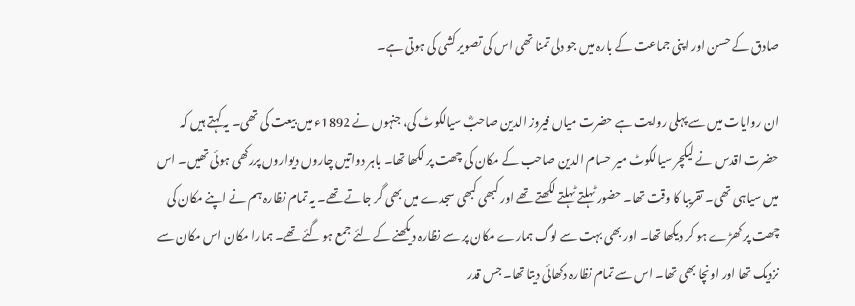صادق کے حسن اور اپنی جماعت کے بارہ میں جو دلی تمنا تھی اس کی تصویر کشی کی ہوتی ہے۔

ان روایات میں سے پہلی روایت ہے حضرت میاں فیروز الدین صاحبؓ سیالکوٹ کی، جنہوں نے 1892ء میں بیعت کی تھی۔ یہ کہتے ہیں کہ حضرت اقدس نے لیکچر سیالکوٹ میر حسام الدین صاحب کے مکان کی چھت پر لکھا تھا۔ باہر دواتیں چاروں دیواروں پررکھی ہوئی تھیں۔ اس میں سیاہی تھی۔ تقریبا کا وقت تھا۔ حضور ٹہلتے ٹہلتے لکھتے تھے اور کبھی کبھی سجدے میں بھی گر جاتے تھے۔ یہ تمام نظارہ ہم نے اپنے مکان کی چھت پر کھڑے ہو کر دیکھا تھا۔ اور بھی بہت سے لوگ ہمارے مکان پر سے نظارہ دیکھنے کے لئے جمع ہو گئے تھے۔ ہمارا مکان اس مکان سے نزدیک تھا اور اونچا بھی تھا۔ اس سے تمام نظارہ دکھائی دیتا تھا۔ جس قدر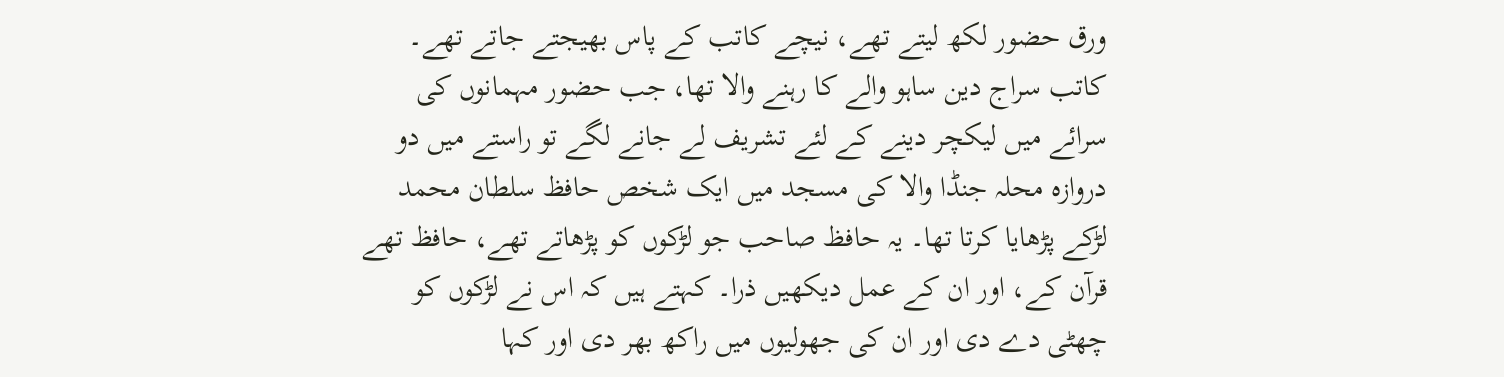ورق حضور لکھ لیتے تھے، نیچے کاتب کے پاس بھیجتے جاتے تھے۔ کاتب سراج دین ساہو والے کا رہنے والا تھا، جب حضور مہمانوں کی سرائے میں لیکچر دینے کے لئے تشریف لے جانے لگے تو راستے میں دو دروازہ محلہ جنڈا والا کی مسجد میں ایک شخص حافظ سلطان محمد لڑکے پڑھایا کرتا تھا۔ یہ حافظ صاحب جو لڑکوں کو پڑھاتے تھے، حافظ تھے قرآن کے، اور ان کے عمل دیکھیں ذرا۔ کہتے ہیں کہ اس نے لڑکوں کو چھٹی دے دی اور ان کی جھولیوں میں راکھ بھر دی اور کہا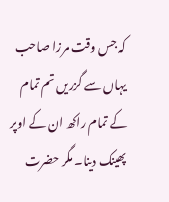کہ جس وقت مرزا صاحب یہاں سے گزریں تم تمام کے تمام راکھ ان کے اوپر پھینک دینا۔ مگر حضرت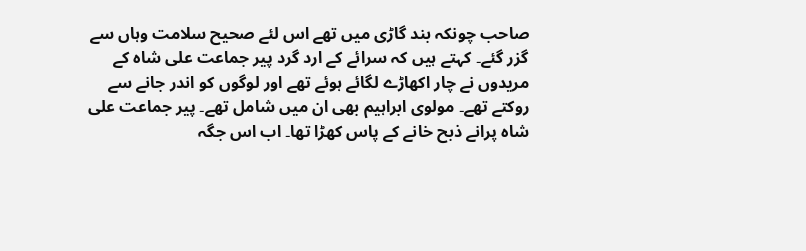صاحب چونکہ بند گاڑی میں تھے اس لئے صحیح سلامت وہاں سے گزر گئے۔ کہتے ہیں کہ سرائے کے ارد گرد پیر جماعت علی شاہ کے مریدوں نے چار اکھاڑے لگائے ہوئے تھے اور لوگوں کو اندر جانے سے روکتے تھے۔ مولوی ابراہیم بھی ان میں شامل تھے۔ پیر جماعت علی شاہ پرانے ذبح خانے کے پاس کھڑا تھا۔ اب اس جگہ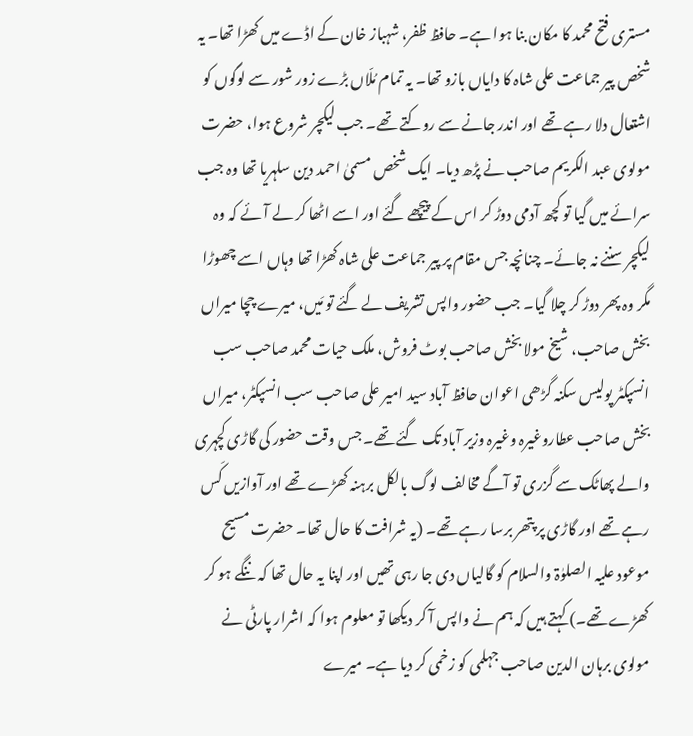مستری فتح محمد کا مکان بنا ہوا ہے۔ حافظ ظفر، شہباز خان کے اڈے میں کھڑا تھا۔ یہ شخص پیر جماعت علی شاہ کا دایاں بازو تھا۔ یہ تمام مُلّاں بڑے زور شور سے لوگوں کو اشتعال دلا رہے تھے اور اندر جانے سے روکتے تھے۔ جب لیکچر شروع ہوا، حضرت مولوی عبد الکریم صاحب نے پڑھ دیا۔ ایک شخص مسمیٰ احمد دین سلہریا تھا وہ جب سرائے میں گیا تو کچھ آدمی دوڑ کر اس کے پیچھے گئے اور اسے اٹھا کر لے آئے کہ وہ لیکچر سننے نہ جائے۔ چنانچہ جس مقام پر پیر جماعت علی شاہ کھڑا تھا وہاں اسے چھوڑا مگر وہ پھر دوڑ کر چلا گیا۔ جب حضور واپس تشریف لے گئے تو مَیں، میرے چچا میراں بخش صاحب، شیخ مولا بخش صاحب بوٹ فروش، ملک حیات محمد صاحب سب انسپکٹر پولیس سکنہ گڑھی اعوان حافظ آباد سید امیر علی صاحب سب انسپکٹر، میراں بخش صاحب عطاروغیرہ وغیرہ وزیر آباد تک گئے تھے۔ جس وقت حضور کی گاڑی کچہری والے پھاٹک سے گزری تو آگے مخالف لوگ بالکل برہنہ کھڑے تھے اور آوازیں کَس رہے تھے اور گاڑی پر پتھر برسا رہے تھے۔ (یہ شرافت کا حال تھا۔ حضرت مسیح موعود علیہ الصلوٰۃ والسلام کو گالیاں دی جا رہی تھیں اور اپنا یہ حال تھا کہ ننگے ہو کر کھڑے تھے۔) کہتے ہیں کہ ہم نے واپس آ کر دیکھا تو معلوم ہوا کہ اشرار پارٹی نے مولوی برہان الدین صاحب جہلمی کو زخمی کر دیا ہے۔ میرے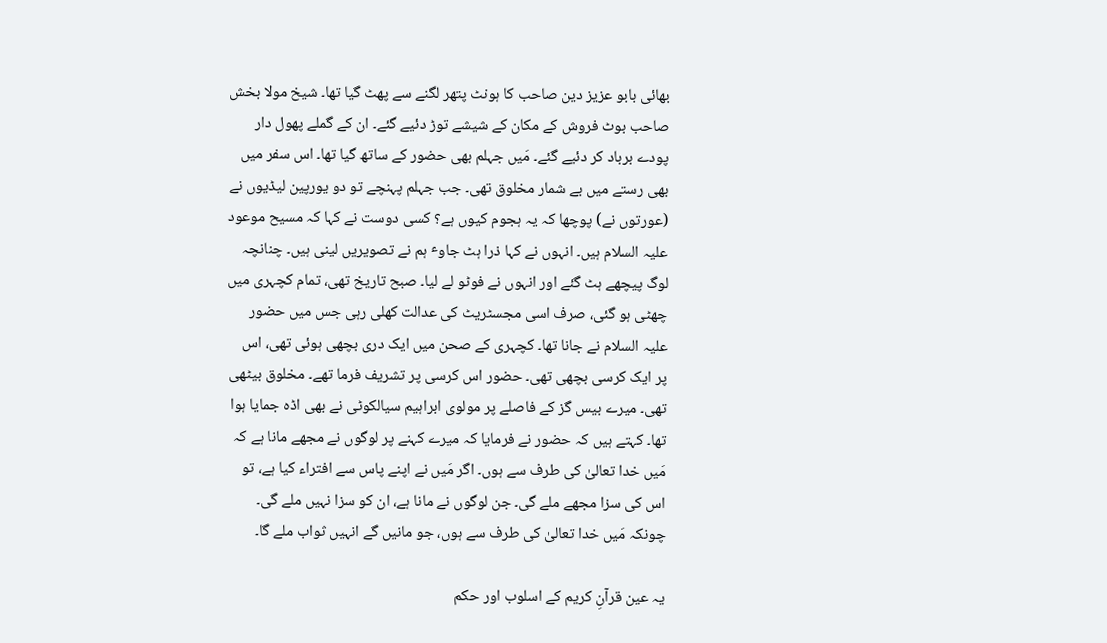بھائی بابو عزیز دین صاحب کا ہونٹ پتھر لگنے سے پھٹ گیا تھا۔ شیخ مولا بخش صاحب بوٹ فروش کے مکان کے شیشے توڑ دئیے گئے۔ ان کے گملے پھول دار پودے برباد کر دئیے گئے۔ مَیں جہلم بھی حضور کے ساتھ گیا تھا۔ اس سفر میں بھی رستے میں بے شمار مخلوق تھی۔ جب جہلم پہنچے تو دو یورپین لیڈیوں نے (عورتوں نے) پوچھا کہ یہ ہجوم کیوں ہے؟ کسی دوست نے کہا کہ مسیح موعود علیہ السلام ہیں۔ انہوں نے کہا ذرا ہٹ جاوٴ ہم نے تصویریں لینی ہیں۔ چنانچہ لوگ پیچھے ہٹ گئے اور انہوں نے فوٹو لے لیا۔ صبح تاریخ تھی، تمام کچہری میں چھٹی ہو گئی، صرف اسی مجسٹریٹ کی عدالت کھلی رہی جس میں حضور علیہ السلام نے جانا تھا۔ کچہری کے صحن میں ایک دری بچھی ہوئی تھی، اس پر ایک کرسی بچھی تھی۔ حضور اس کرسی پر تشریف فرما تھے۔ مخلوق بیٹھی تھی۔ میرے بیس گز کے فاصلے پر مولوی ابراہیم سیالکوٹی نے بھی اڈہ جمایا ہوا تھا۔ کہتے ہیں کہ حضور نے فرمایا کہ میرے کہنے پر لوگوں نے مجھے مانا ہے کہ مَیں خدا تعالیٰ کی طرف سے ہوں۔ اگر مَیں نے اپنے پاس سے افتراء کیا ہے، تو اس کی سزا مجھے ملے گی۔ جن لوگوں نے مانا ہے، ان کو سزا نہیں ملے گی۔ چونکہ مَیں خدا تعالیٰ کی طرف سے ہوں، جو مانیں گے انہیں ثواب ملے گا۔

یہ عین قرآنِ کریم کے اسلوب اور حکم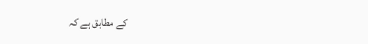کے مطابق ہے کہ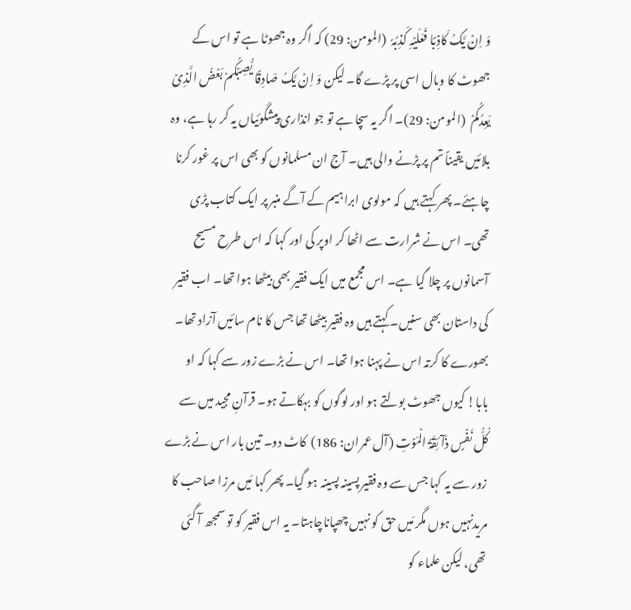وَ اِنۡ یَّکُ کَاذِبًا فَعَلَیۡہِ کَذِبُہٗ  (المومن: 29) کہ اگر وہ جھوٹا ہے تو اس کے جھوٹ کا وبال اسی پر پڑے گا۔ لیکن وَ اِنۡ یَّکُ صَادِقًا یُّصِبۡکُمۡ بَعۡضُ الَّذِیۡ یَعِدُکُمۡ  (المومن: 29)۔ اگر یہ سچا ہے تو جو انذاری پیشگوئیاں یہ کر رہا ہے، وہ بلائیں یقیناً تم پر پڑنے والی ہیں۔ آج ان مسلمانوں کو بھی اس پر غور کرنا چاہئے۔ پھر کہتے ہیں کہ مولوی ابراہیم کے آگے منبر پر ایک کتاب پڑی تھی۔ اس نے شرارت سے اٹھا کر اوپر کی اور کہا کہ اس طرح مسیح آسمانوں پر چلا گیا ہے۔ اس مجمع میں ایک فقیر بھی بیٹھا ہوا تھا۔ اب فقیر کی داستان بھی سنیں۔ کہتے ہیں وہ فقیر بیٹھا تھا جس کا نام سائیں آزاد تھا۔ بھورے کا کرتہ اس نے پہنا ہوا تھا۔ اس نے بڑے زور سے کہا کہ او بابا! کیوں جھوٹ بولتے ہو اور لوگوں کو بہکاتے ہو۔ قرآنِ مجید میں سے کُلُّ نَفۡسٍ ذَآئِقَۃُ الۡمَوۡتِ (آل عمران: 186)  کاٹ دو۔ تین بار اس نے بڑے زور سے یہ کہا جس سے وہ فقیر پسینہ پسینہ ہو گیا۔ پھر کہا مَیں مرزا صاحب کا مریدنہیں ہوں مگر مَیں حق کو نہیں چھپاناچاہتا۔ یہ اس فقیر کو تو سمجھ آ گئی تھی، لیکن علماء کو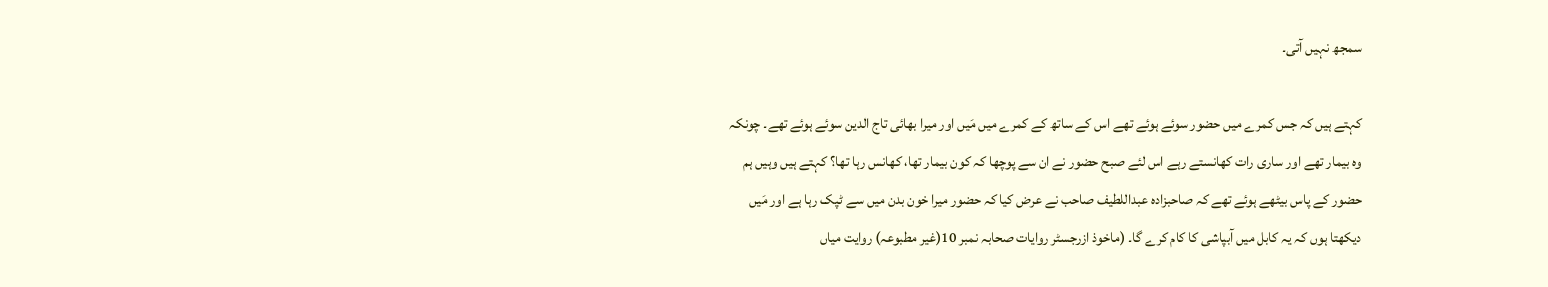سمجھ نہیں آتی۔

کہتے ہیں کہ جس کمرے میں حضور سوئے ہوئے تھے اس کے ساتھ کے کمرے میں مَیں اور میرا بھائی تاج الدین سوئے ہوئے تھے۔ چونکہ وہ بیمار تھے اور ساری رات کھانستے رہے اس لئے صبح حضور نے ان سے پوچھا کہ کون بیمار تھا، کھانس رہا تھا؟ کہتے ہیں وہیں ہم حضور کے پاس بیٹھے ہوئے تھے کہ صاحبزادہ عبداللطیف صاحب نے عرض کیا کہ حضور میرا خون بدن میں سے ٹپک رہا ہے اور مَیں دیکھتا ہوں کہ یہ کابل میں آبپاشی کا کام کرے گا۔ (ماخوذ ازرجسٹر روایات صحابہ نمبر 10(غیر مطبوعہ) روایت میاں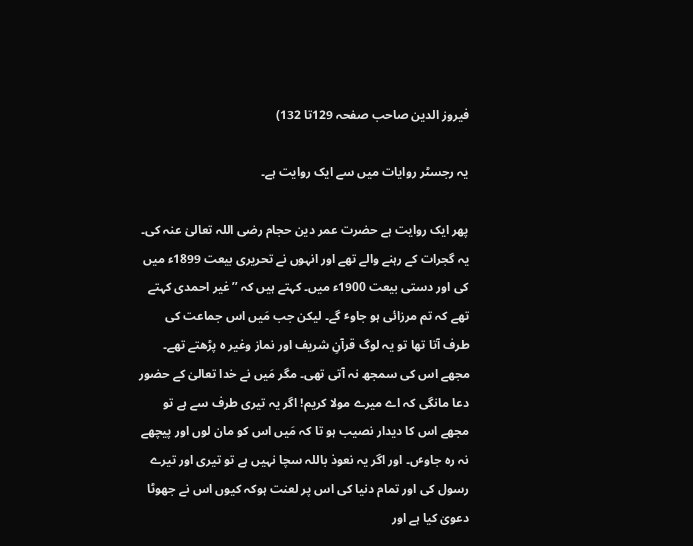فیروز الدین صاحب صفحہ 129تا 132)

یہ رجسٹر روایات میں سے ایک روایت ہے۔

پھر ایک روایت ہے حضرت عمر دین حجام رضی اللہ تعالیٰ عنہ کی۔ یہ گجرات کے رہنے والے تھے اور انہوں نے تحریری بیعت 1899ء میں کی اور دستی بیعت 1900ء میں۔ کہتے ہیں کہ ’’غیر احمدی کہتے تھے کہ تم مرزائی ہو جاوٴ گے۔ لیکن جب مَیں اس جماعت کی طرف آتا تھا تو یہ لوگ قرآنِ شریف اور نماز وغیر ہ پڑھتے تھے۔ مجھے اس کی سمجھ نہ آتی تھی۔ مگر مَیں نے خدا تعالیٰ کے حضور دعا مانگی کہ اے میرے مولا کریم! اگر یہ تیری طرف سے ہے تو مجھے اس کا دیدار نصیب ہو تا کہ مَیں اس کو مان لوں اور پیچھے نہ رہ جاوٴں۔ اور اگر یہ نعوذ باللہ سچا نہیں ہے تو تیری اور تیرے رسول کی اور تمام دنیا کی اس پر لعنت ہوکہ کیوں اس نے جھوٹا دعویٰ کیا ہے اور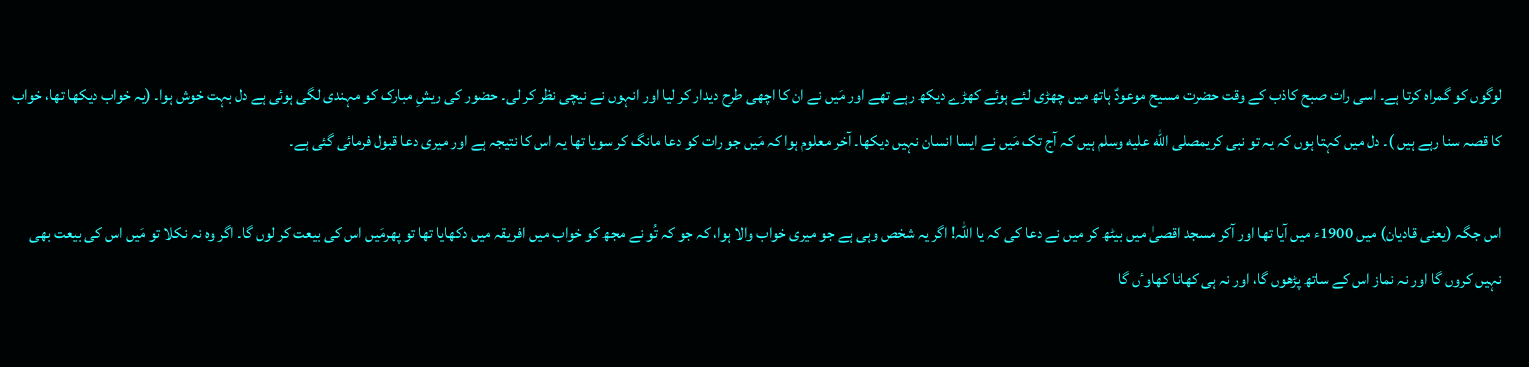لوگوں کو گمراہ کرتا ہے۔ اسی رات صبح کاذب کے وقت حضرت مسیح موعودؑ ہاتھ میں چھڑی لئے ہوئے کھڑے دیکھ رہے تھے اور مَیں نے ان کا اچھی طرح دیدار کر لیا اور انہوں نے نیچی نظر کر لی۔ حضور کی ریشِ مبارک کو مہندی لگی ہوئی ہے دل بہت خوش ہوا۔ (یہ خواب دیکھا تھا، خواب کا قصہ سنا رہے ہیں )۔ دل میں کہتا ہوں کہ یہ تو نبی کریمصلى الله عليه وسلم ہیں کہ آج تک مَیں نے ایسا انسان نہیں دیکھا۔ آخر معلوم ہوا کہ مَیں جو رات کو دعا مانگ کر سویا تھا یہ اس کا نتیجہ ہے اور میری دعا قبول فرمائی گئی ہے۔

اس جگہ (یعنی قادیان) میں 1900ء میں آیا تھا اور آکر مسجد اقصیٰ میں بیٹھ کر میں نے دعا کی کہ یا اللہ! اگر یہ شخص وہی ہے جو میری خواب والا ہوا، کہ جو کہ تُو نے مجھ کو خواب میں افریقہ میں دکھایا تھا تو پھرمَیں اس کی بیعت کر لوں گا۔ اگر وہ نہ نکلا تو مَیں اس کی بیعت بھی نہیں کروں گا اور نہ نماز اس کے ساتھ پڑھوں گا، اور نہ ہی کھانا کھاوٴں گا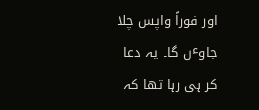اور فوراً واپس چلا جاوٴں گا۔ یہ دعا کر ہی رہا تھا کہ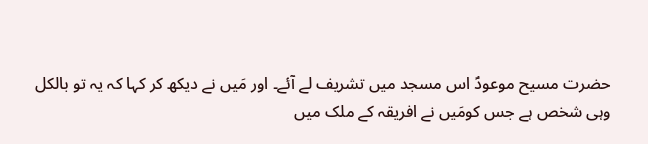حضرت مسیح موعودؑ اس مسجد میں تشریف لے آئے۔ اور مَیں نے دیکھ کر کہا کہ یہ تو بالکل وہی شخص ہے جس کومَیں نے افریقہ کے ملک میں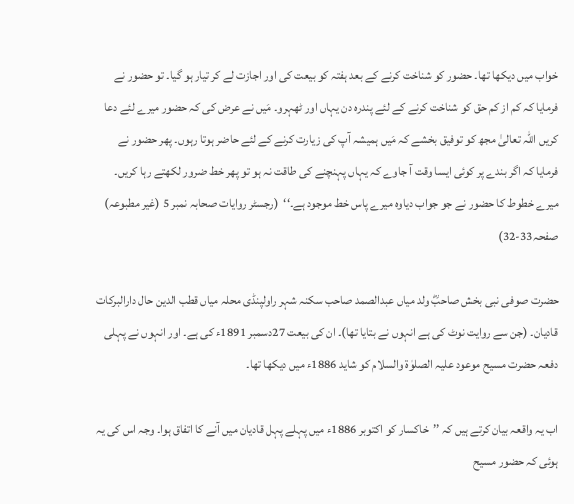خواب میں دیکھا تھا۔ حضور کو شناخت کرنے کے بعد ہفتہ کو بیعت کی اور اجازت لے کر تیار ہو گیا۔ تو حضور نے فرمایا کہ کم از کم حق کو شناخت کرنے کے لئے پندرہ دن یہاں اور ٹھہرو۔ مَیں نے عرض کی کہ حضور میرے لئے دعا کریں اللہ تعالیٰ مجھ کو توفیق بخشے کہ مَیں ہمیشہ آپ کی زیارت کرنے کے لئے حاضر ہوتا رہوں۔ پھر حضور نے فرمایا کہ اگر بندے پر کوئی ایسا وقت آ جاوے کہ یہاں پہنچنے کی طاقت نہ ہو تو پھر خط ضرور لکھتے رہا کریں۔ میرے خطوط کا حضور نے جو جواب دیاوہ میرے پاس خط موجود ہے۔‘‘  (رجسٹر روایات صحابہ نمبر 5 (غیر مطبوعہ) صفحہ33-32)

حضرت صوفی نبی بخش صاحبؓ ولد میاں عبدالصمد صاحب سکنہ شہر راولپنڈی محلہ میاں قطب الدین حال دارالبرکات قادیان۔ (جن سے روایت نوٹ کی ہے انہوں نے بتایا تھا)۔ ان کی بیعت 27دسمبر 1891ء کی ہے۔ اور انہوں نے پہلی دفعہ حضرت مسیح موعود علیہ الصلوٰۃ والسلام کو شاید 1886ء میں دیکھا تھا۔

اب یہ واقعہ بیان کرتے ہیں کہ ’’خاکسار کو اکتوبر 1886ء میں پہلے پہل قادیان میں آنے کا اتفاق ہوا۔ وجہ اس کی یہ ہوئی کہ حضور مسیح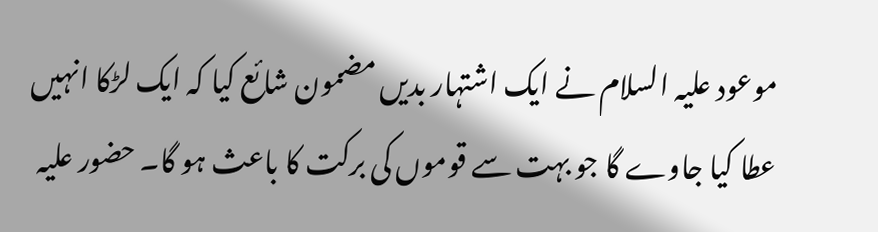موعود علیہ السلام نے ایک اشتہار بدیں مضمون شائع کیا کہ ایک لڑکا انہیں عطا کیا جاوے گا جو بہت سے قوموں کی برکت کا باعث ہو گا۔ حضور علیہ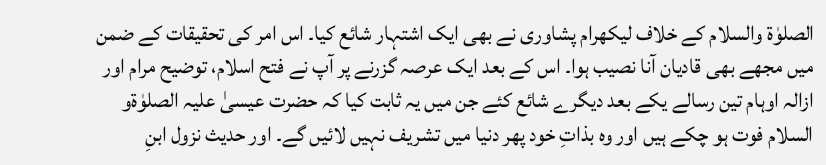الصلوٰۃ والسلام کے خلاف لیکھرام پشاوری نے بھی ایک اشتہار شائع کیا۔ اس امر کی تحقیقات کے ضمن میں مجھے بھی قادیان آنا نصیب ہوا۔ اس کے بعد ایک عرصہ گزرنے پر آپ نے فتح اسلام، توضیح مرام اور ازالہ اوہام تین رسالے یکے بعد دیگرے شائع کئے جن میں یہ ثابت کیا کہ حضرت عیسیٰ علیہ الصلوٰةو السلام فوت ہو چکے ہیں اور وہ بذاتِ خود پھر دنیا میں تشریف نہیں لائیں گے۔ اور حدیث نزول ابنِ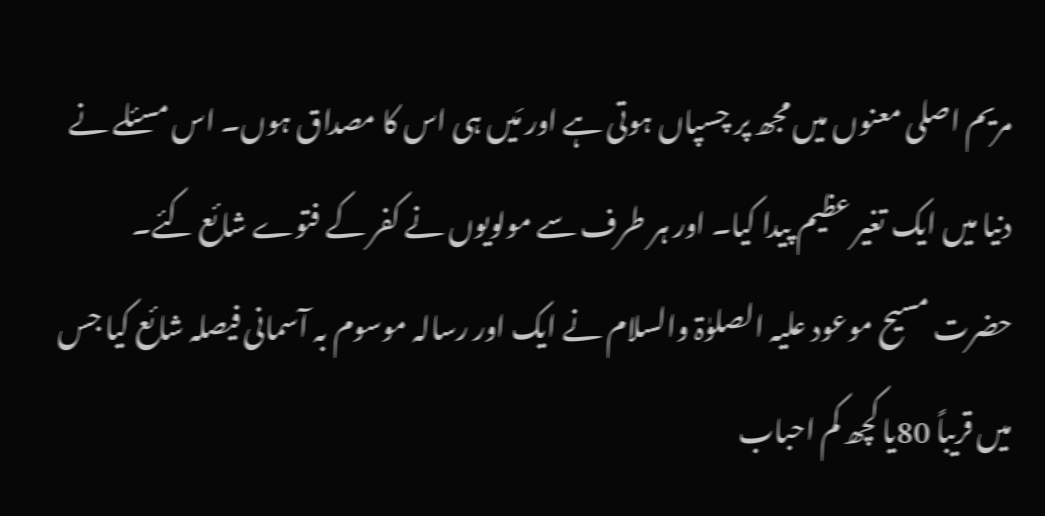مریم اصلی معنوں میں مجھ پر چسپاں ہوتی ہے اور مَیں ہی اس کا مصداق ہوں۔ اس مسئلے نے دنیا میں ایک تغیر عظیم پیدا کیا۔ اور ہر طرف سے مولویوں نے کفر کے فتوے شائع کئے۔ حضرت مسیح موعود علیہ الصلوٰۃ والسلام نے ایک اور رسالہ موسوم بہ آسمانی فیصلہ شائع کیا جس میں قریباً 80یا کچھ کم احباب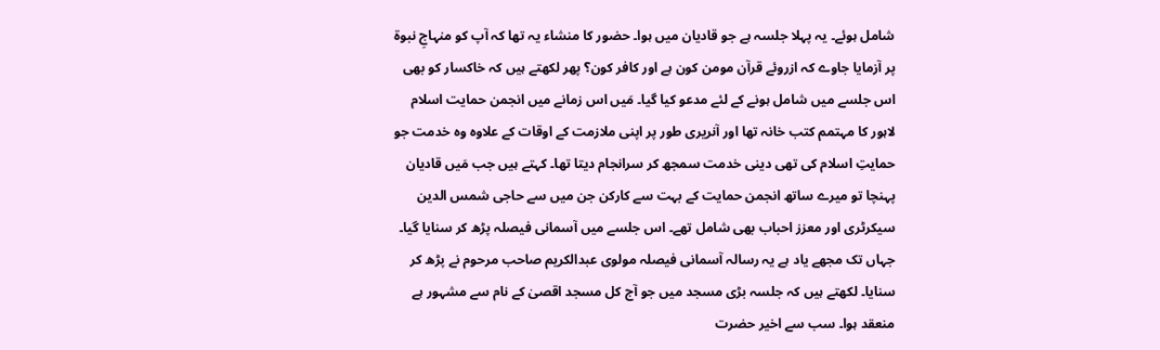شامل ہوئے۔ یہ پہلا جلسہ ہے جو قادیان میں ہوا۔ حضور کا منشاء یہ تھا کہ آپ کو منہاجِ نبوة پر آزمایا جاوے کہ ازروئے قرآن مومن کون ہے اور کافر کون؟ پھر لکھتے ہیں کہ خاکسار کو بھی اس جلسے میں شامل ہونے کے لئے مدعو کیا گیا۔ مَیں اس زمانے میں انجمن حمایت اسلام لاہور کا مہتمم کتب خانہ تھا اور آنریری طور پر اپنی ملازمت کے اوقات کے علاوہ وہ خدمت جو حمایتِ اسلام کی تھی دینی خدمت سمجھ کر سرانجام دیتا تھا۔ کہتے ہیں جب مَیں قادیان پہنچا تو میرے ساتھ انجمن حمایت کے بہت سے کارکن جن میں سے حاجی شمس الدین سیکرٹری اور معزز احباب بھی شامل تھے۔ اس جلسے میں آسمانی فیصلہ پڑھ کر سنایا گیا۔ جہاں تک مجھے یاد ہے یہ رسالہ آسمانی فیصلہ مولوی عبدالکریم صاحب مرحوم نے پڑھ کر سنایا۔ لکھتے ہیں کہ جلسہ بڑی مسجد میں جو آج کل مسجد اقصیٰ کے نام سے مشہور ہے منعقد ہوا۔ سب سے اخیر حضرت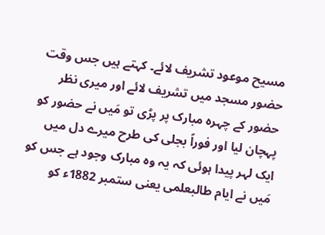مسیح موعود تشریف لائے۔ کہتے ہیں جس وقت حضور مسجد میں تشریف لائے اور میری نظر حضور کے چہرہ مبارک پر پڑی تو مَیں نے حضور کو پہچان لیا اور فوراً بجلی کی طرح میرے دل میں ایک لہر پیدا ہوئی کہ یہ وہ مبارک وجود ہے جس کو مَیں نے ایام طالبعلمی یعنی ستمبر 1882ء کو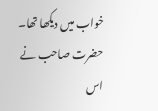خواب میں دیکھا تھا۔ حضرت صاحب نے اس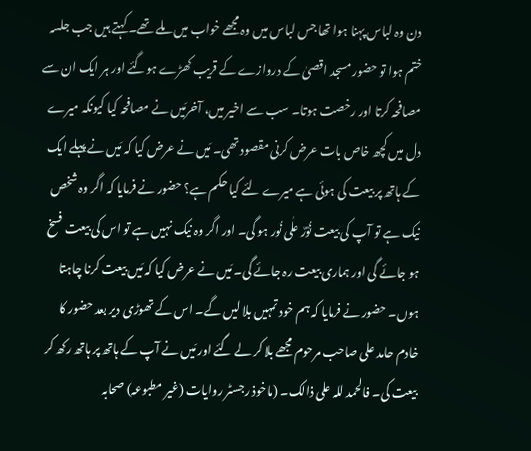دن وہ لباس پہنا ہوا تھا جس لباس میں وہ مجھے خواب میں ملے تھے۔ کہتے ہیں جب جلسہ ختم ہوا تو حضور مسجد اقصیٰ کے دروازے کے قریب کھڑے ہوگئے اور ہر ایک ان سے مصافحہ کرتا اور رخصت ہوتا۔ سب سے اخیر میں، آخرمَیں نے مصافحہ کیا کیونکہ میرے دل میں کچھ خاص بات عرض کرنی مقصود تھی۔ مَیں نے عرض کیا کہ مَیں نے پہلے ایک کے ہاتھ پر بیعت کی ہوئی ہے میرے لئے کیا حکم ہے؟ حضور نے فرمایا کہ اگر وہ شخص نیک ہے تو آپ کی بیعت نُوْرٌ علٰی نُور ہو گی۔ اور اگر وہ نیک نہیں ہے تو اس کی بیعت فسخ ہو جائے گی اور ہماری بیعت رہ جائے گی۔ مَیں نے عرض کیا کہ مَیں بیعت کرنا چاہتا ہوں۔ حضور نے فرمایا کہ ہم خود تمہیں بلا لیں گے۔ اس کے تھوڑی دیر بعد حضور کا خادم حامد علی صاحب مرحوم مجھے بلا کر لے گئے اور مَیں نے آپ کے ہاتھ پر ہاتھ رکھ کر بیعت کی۔ فالحمد للہ علی ذالک۔ (ماخوذ رجسٹر روایات (غیر مطبوعہ) صحابہ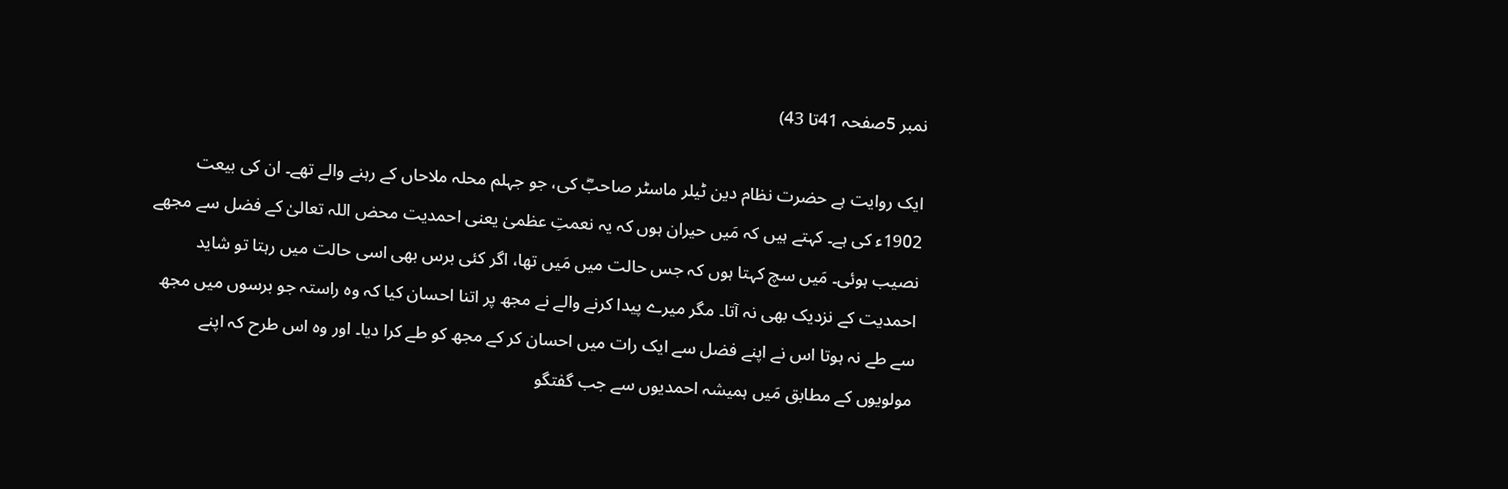نمبر 5صفحہ 41تا 43)

ایک روایت ہے حضرت نظام دین ٹیلر ماسٹر صاحبؓ کی، جو جہلم محلہ ملاحاں کے رہنے والے تھے۔ ان کی بیعت 1902ء کی ہے۔ کہتے ہیں کہ مَیں حیران ہوں کہ یہ نعمتِ عظمیٰ یعنی احمدیت محض اللہ تعالیٰ کے فضل سے مجھے نصیب ہوئی۔ مَیں سچ کہتا ہوں کہ جس حالت میں مَیں تھا، اگر کئی برس بھی اسی حالت میں رہتا تو شاید احمدیت کے نزدیک بھی نہ آتا۔ مگر میرے پیدا کرنے والے نے مجھ پر اتنا احسان کیا کہ وہ راستہ جو برسوں میں مجھ سے طے نہ ہوتا اس نے اپنے فضل سے ایک رات میں احسان کر کے مجھ کو طے کرا دیا۔ اور وہ اس طرح کہ اپنے مولویوں کے مطابق مَیں ہمیشہ احمدیوں سے جب گفتگو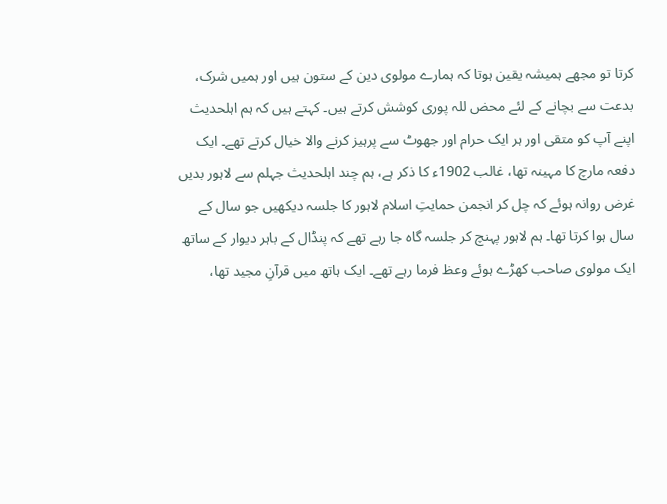کرتا تو مجھے ہمیشہ یقین ہوتا کہ ہمارے مولوی دین کے ستون ہیں اور ہمیں شرک، بدعت سے بچانے کے لئے محض للہ پوری کوشش کرتے ہیں۔ کہتے ہیں کہ ہم اہلحدیث اپنے آپ کو متقی اور ہر ایک حرام اور جھوٹ سے پرہیز کرنے والا خیال کرتے تھے۔ ایک دفعہ مارچ کا مہینہ تھا، غالب 1902ء کا ذکر ہے، ہم چند اہلحدیث جہلم سے لاہور بدیں غرض روانہ ہوئے کہ چل کر انجمن حمایتِ اسلام لاہور کا جلسہ دیکھیں جو سال کے سال ہوا کرتا تھا۔ ہم لاہور پہنچ کر جلسہ گاہ جا رہے تھے کہ پنڈال کے باہر دیوار کے ساتھ ایک مولوی صاحب کھڑے ہوئے وعظ فرما رہے تھے۔ ایک ہاتھ میں قرآنِ مجید تھا،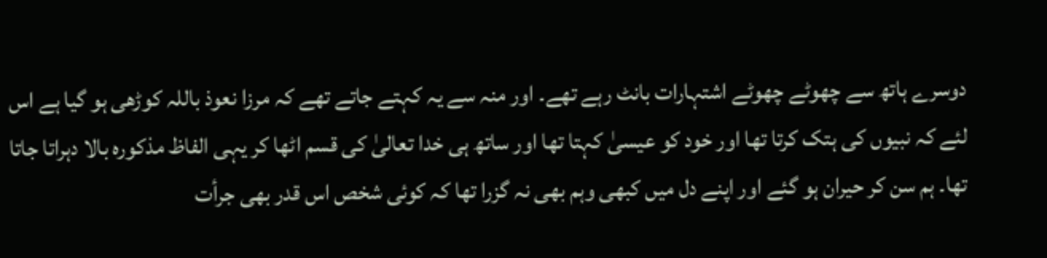دوسرے ہاتھ سے چھوٹے چھوٹے اشتہارات بانٹ رہے تھے۔ اور منہ سے یہ کہتے جاتے تھے کہ مرزا نعوذ باللہ کوڑھی ہو گیا ہے اس لئے کہ نبیوں کی ہتک کرتا تھا اور خود کو عیسیٰ کہتا تھا اور ساتھ ہی خدا تعالیٰ کی قسم اٹھا کر یہی الفاظ مذکورہ بالا دہراتا جاتا تھا۔ ہم سن کر حیران ہو گئے اور اپنے دل میں کبھی وہم بھی نہ گزرا تھا کہ کوئی شخص اس قدر بھی جرأت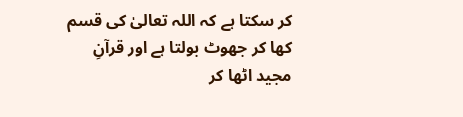کر سکتا ہے کہ اللہ تعالیٰ کی قسم کھا کر جھوٹ بولتا ہے اور قرآنِ مجید اٹھا کر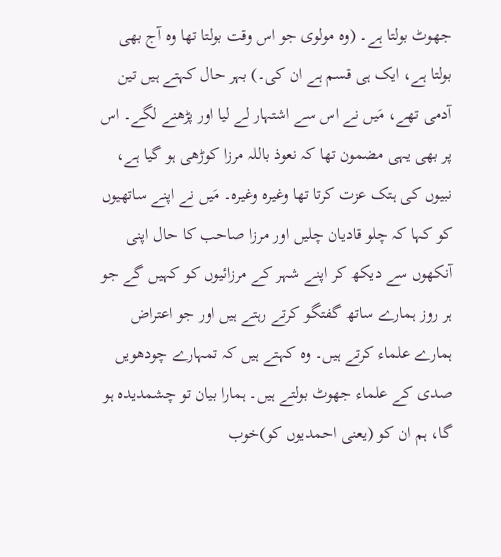جھوٹ بولتا ہے۔ (وہ مولوی جو اس وقت بولتا تھا وہ آج بھی بولتا ہے، ایک ہی قسم ہے ان کی۔) بہر حال کہتے ہیں تین آدمی تھے، مَیں نے اس سے اشتہار لے لیا اور پڑھنے لگے۔ اس پر بھی یہی مضمون تھا کہ نعوذ باللہ مرزا کوڑھی ہو گیا ہے، نبیوں کی ہتک عزت کرتا تھا وغیرہ وغیرہ۔ مَیں نے اپنے ساتھیوں کو کہا کہ چلو قادیان چلیں اور مرزا صاحب کا حال اپنی آنکھوں سے دیکھ کر اپنے شہر کے مرزائیوں کو کہیں گے جو ہر روز ہمارے ساتھ گفتگو کرتے رہتے ہیں اور جو اعتراض ہمارے علماء کرتے ہیں۔ وہ کہتے ہیں کہ تمہارے چودھویں صدی کے علماء جھوٹ بولتے ہیں۔ ہمارا بیان تو چشمدیدہ ہو گا، ہم ان کو (یعنی احمدیوں کو)خوب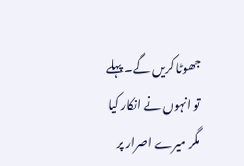جھوٹا کریں گے۔ پہلے تو انہوں نے انکار کیا مگر میرے اصرار پر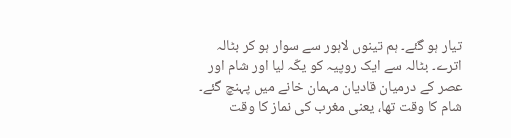تیار ہو گئے۔ ہم تینوں لاہور سے سوار ہو کر بٹالہ اترے۔ بٹالہ سے ایک روپیہ کو یکّہ لیا اور شام اور عصر کے درمیان قادیان مہمان خانے میں پہنچ گئے۔ شام کا وقت تھا، یعنی مغرب کی نماز کا وقت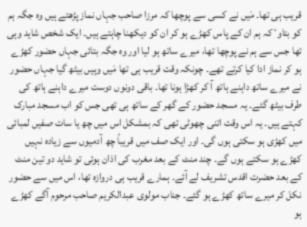قریب ہی تھا۔ مَیں نے کسی سے پوچھا کہ مرزا صاحب جہاں نماز پڑھتے ہیں وہ جگہ ہم کو بتاوٴ کہ ہم ان کے پاس کھڑے ہو کر ان کو دیکھنا چاہتے ہیں۔ ایک شخص شاید وہی تھا جس سے ہم نے پوچھا تھا، میرے ساتھ ہو لیا اور وہ جگہ بتائی جہاں حضور کھڑے ہو کر نماز ادا کیا کرتے تھے۔ چونکہ وقت قریب ہی تھا مَیں وہیں بیٹھ گیا جہاں حضور نے میرے ساتھ داہنے ہاتھ آ کر کھڑا ہونا تھا۔ باقی دونوں دوست میرے داہنے ہاتھ کی طرف بیٹھ گئے۔ یہ مسجد حضور کے گھر کے ساتھ ہی تھی جس کو اب مسجد مبارک کہتے ہیں۔ یہ اس وقت اتنی چھوٹی تھی کہ بمشکل اس میں چھ یا سات صفیں لمبائی میں کھڑی ہو سکتی ہوں گی۔ اور ایک صف میں قریباً چھ آدمیوں سے زیادہ نہیں کھڑے ہو سکتے ہوں گے۔ چند منٹ کے بعد مغرب کی اذان ہوئی تو شاید دو تین منٹ کے بعد حضرت اقدس تشریف لے آئے۔ ہمارے قریب ہی دروازہ تھا، اس میں سے حضور نکل کر میرے ساتھ کھڑے ہو گئے۔ جناب مولوی عبدالکریم صاحب مرحوم آگے کھڑے ہو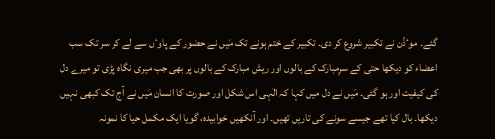گئے۔ موٴذّن نے تکبیر شروع کر دی۔ تکبیر کے ختم ہونے تک مَیں نے حضور کے پاوٴں سے لے کر سر تک سب اعضاء کو دیکھا حتی کے سرِمبارک کے بالوں اور ریش مبارک کے بالوں پر بھی جب میری نگاہ پڑی تو میرے دل کی کیفیت اور ہو گئی۔ مَیں نے دل میں کہا کہ الٰہی اس شکل اور صورت کا انسان مَیں نے آج تک کبھی نہیں دیکھا۔ بال کیا تھے جیسے سونے کی تاریں تھیں۔ اور آنکھیں خوابیدہ، گویا ایک مکمل حیا کا نمونہ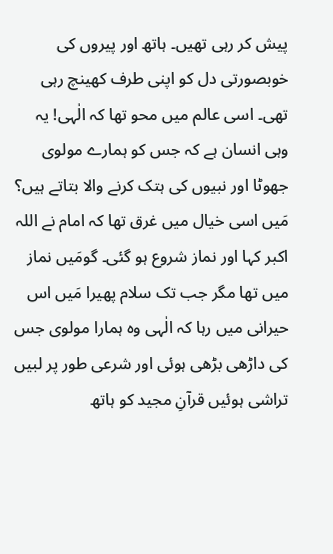پیش کر رہی تھیں۔ ہاتھ اور پیروں کی خوبصورتی دل کو اپنی طرف کھینچ رہی تھی۔ اسی عالم میں محو تھا کہ الٰہی! یہ وہی انسان ہے کہ جس کو ہمارے مولوی جھوٹا اور نبیوں کی ہتک کرنے والا بتاتے ہیں؟ مَیں اسی خیال میں غرق تھا کہ امام نے اللہ اکبر کہا اور نماز شروع ہو گئی۔ گومَیں نماز میں تھا مگر جب تک سلام پھیرا مَیں اس حیرانی میں رہا کہ الٰہی وہ ہمارا مولوی جس کی داڑھی بڑھی ہوئی اور شرعی طور پر لبیں تراشی ہوئیں قرآنِ مجید کو ہاتھ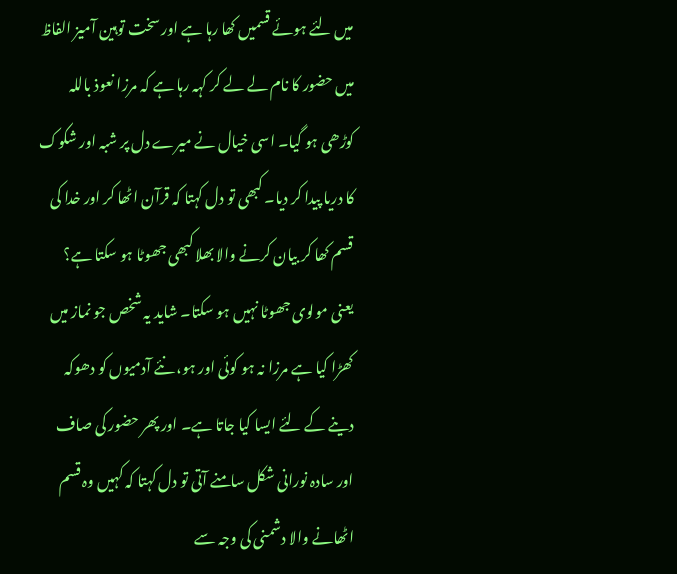میں لئے ہوئے قسمیں کھا رہا ہے اور سخت توہین آمیز الفاظ میں حضور کا نام لے لے کر کہہ رہا ہے کہ مرزا نعوذ باللہ کوڑھی ہو گیا۔ اسی خیال نے میرے دل پر شبہ اور شکوک کا دریا پیدا کر دیا۔ کبھی تو دل کہتا کہ قرآن اٹھا کر اور خدا کی قسم کھا کر بیان کرنے والا بھلا کبھی جھوٹا ہو سکتا ہے؟ یعنی مولوی جھوٹا نہیں ہو سکتا۔ شاید یہ شخص جو نماز میں کھڑا کیا ہے مرزا نہ ہو کوئی اور ہو، نئے آدمیوں کو دھوکہ دینے کے لئے ایسا کیا جاتا ہے۔ اور پھر حضور کی صاف اور سادہ نورانی شکل سامنے آتی تو دل کہتا کہ کہیں وہ قسم اٹھانے والا دشمنی کی وجہ سے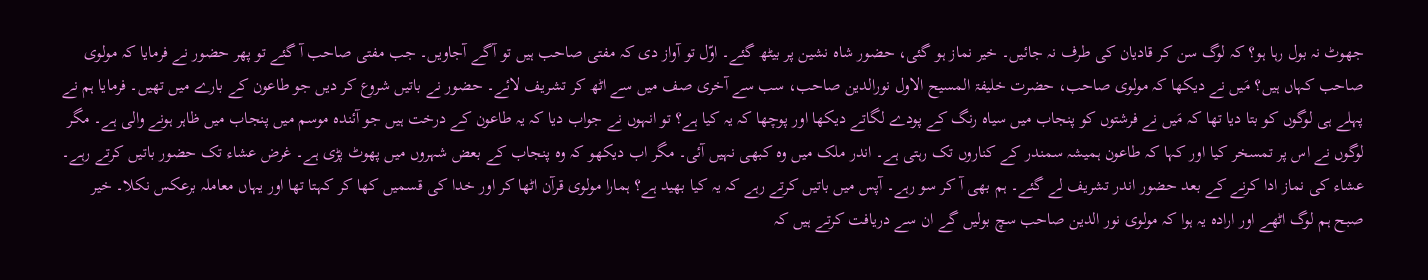جھوٹ نہ بول رہا ہو؟ کہ لوگ سن کر قادیان کی طرف نہ جائیں۔ خیر نماز ہو گئی، حضور شاہ نشین پر بیٹھ گئے۔ اوّل تو آواز دی کہ مفتی صاحب ہیں تو آگے آجاویں۔ جب مفتی صاحب آ گئے تو پھر حضور نے فرمایا کہ مولوی صاحب کہاں ہیں؟ مَیں نے دیکھا کہ مولوی صاحب، حضرت خلیفۃ المسیح الاول نورالدین صاحب، سب سے آخری صف میں سے اٹھ کر تشریف لائے۔ حضور نے باتیں شروع کر دیں جو طاعون کے بارے میں تھیں۔ فرمایا ہم نے پہلے ہی لوگوں کو بتا دیا تھا کہ مَیں نے فرشتوں کو پنجاب میں سیاہ رنگ کے پودے لگاتے دیکھا اور پوچھا کہ یہ کیا ہے؟ تو انہوں نے جواب دیا کہ یہ طاعون کے درخت ہیں جو آئندہ موسم میں پنجاب میں ظاہر ہونے والی ہے۔ مگر لوگوں نے اس پر تمسخر کیا اور کہا کہ طاعون ہمیشہ سمندر کے کناروں تک رہتی ہے۔ اندر ملک میں وہ کبھی نہیں آئی۔ مگر اب دیکھو کہ وہ پنجاب کے بعض شہروں میں پھوٹ پڑی ہے۔ غرض عشاء تک حضور باتیں کرتے رہے۔ عشاء کی نماز ادا کرنے کے بعد حضور اندر تشریف لے گئے۔ ہم بھی آ کر سو رہے۔ آپس میں باتیں کرتے رہے کہ یہ کیا بھید ہے؟ ہمارا مولوی قرآن اٹھا کر اور خدا کی قسمیں کھا کر کہتا تھا اور یہاں معاملہ برعکس نکلا۔ خیر صبح ہم لوگ اٹھے اور ارادہ یہ ہوا کہ مولوی نور الدین صاحب سچ بولیں گے ان سے دریافت کرتے ہیں کہ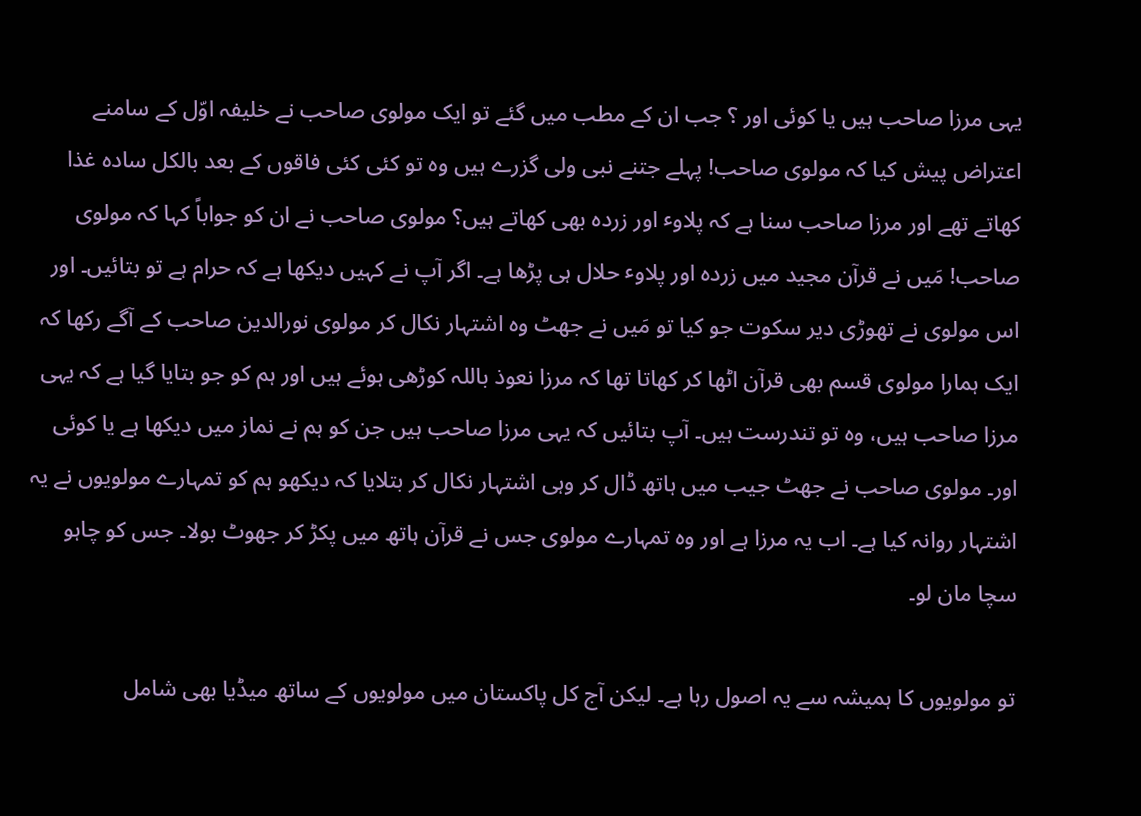یہی مرزا صاحب ہیں یا کوئی اور ؟ جب ان کے مطب میں گئے تو ایک مولوی صاحب نے خلیفہ اوّل کے سامنے اعتراض پیش کیا کہ مولوی صاحب! پہلے جتنے نبی ولی گزرے ہیں وہ تو کئی کئی فاقوں کے بعد بالکل سادہ غذا کھاتے تھے اور مرزا صاحب سنا ہے کہ پلاوٴ اور زردہ بھی کھاتے ہیں؟ مولوی صاحب نے ان کو جواباً کہا کہ مولوی صاحب! مَیں نے قرآن مجید میں زردہ اور پلاوٴ حلال ہی پڑھا ہے۔ اگر آپ نے کہیں دیکھا ہے کہ حرام ہے تو بتائیں۔ اور اس مولوی نے تھوڑی دیر سکوت جو کیا تو مَیں نے جھٹ وہ اشتہار نکال کر مولوی نورالدین صاحب کے آگے رکھا کہ ایک ہمارا مولوی قسم بھی قرآن اٹھا کر کھاتا تھا کہ مرزا نعوذ باللہ کوڑھی ہوئے ہیں اور ہم کو جو بتایا گیا ہے کہ یہی مرزا صاحب ہیں، وہ تو تندرست ہیں۔ آپ بتائیں کہ یہی مرزا صاحب ہیں جن کو ہم نے نماز میں دیکھا ہے یا کوئی اور۔ مولوی صاحب نے جھٹ جیب میں ہاتھ ڈال کر وہی اشتہار نکال کر بتلایا کہ دیکھو ہم کو تمہارے مولویوں نے یہ اشتہار روانہ کیا ہے۔ اب یہ مرزا ہے اور وہ تمہارے مولوی جس نے قرآن ہاتھ میں پکڑ کر جھوٹ بولا۔ جس کو چاہو سچا مان لو۔

تو مولویوں کا ہمیشہ سے یہ اصول رہا ہے۔ لیکن آج کل پاکستان میں مولویوں کے ساتھ میڈیا بھی شامل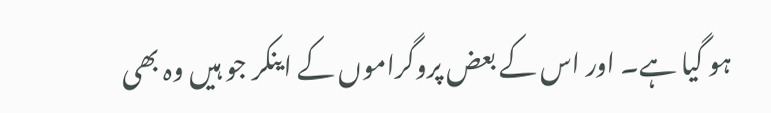ہو گیا ہے۔ اور اس کے بعض پروگراموں کے اینکر جو ہیں وہ بھی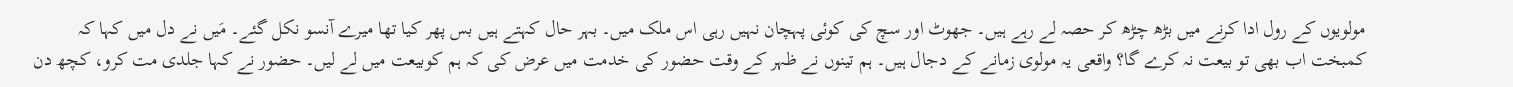مولویوں کے رول ادا کرنے میں بڑھ چڑھ کر حصہ لے رہے ہیں۔ جھوٹ اور سچ کی کوئی پہچان نہیں رہی اس ملک میں۔ بہر حال کہتے ہیں بس پھر کیا تھا میرے آنسو نکل گئے۔ مَیں نے دل میں کہا کہ کمبخت اب بھی تو بیعت نہ کرے گا؟ واقعی یہ مولوی زمانے کے دجال ہیں۔ ہم تینوں نے ظہر کے وقت حضور کی خدمت میں عرض کی کہ ہم کوبیعت میں لے لیں۔ حضور نے کہا جلدی مت کرو، کچھ دن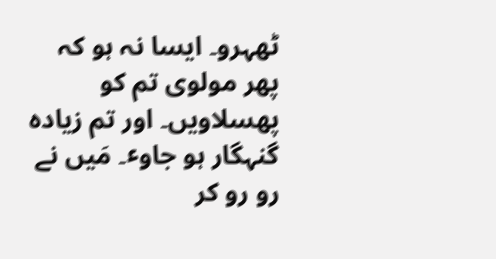ٹھہرو۔ ایسا نہ ہو کہ پھر مولوی تم کو پھسلاویں۔ اور تم زیادہ گنہگار ہو جاوٴ۔ مَیں نے رو رو کر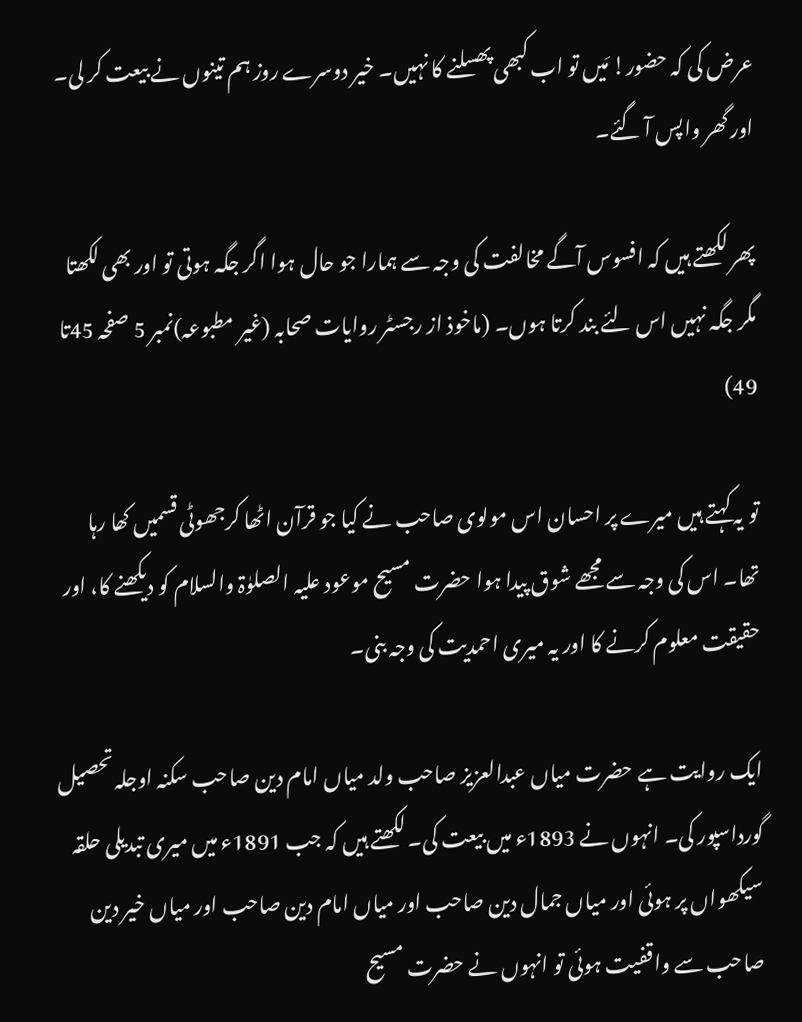عرض کی کہ حضور! مَیں تو اب کبھی پھسلنے کا نہیں۔ خیر دوسرے روز ہم تینوں نے بیعت کر لی۔ اور گھر واپس آ گئے۔

پھر لکھتے ہیں کہ افسوس آگے مخالفت کی وجہ سے ہمارا جو حال ہوا اگر جگہ ہوتی تو اور بھی لکھتا مگر جگہ نہیں اس لئے بند کرتا ہوں۔ (ماخوذ از رجسٹر روایات صحابہ (غیر مطبوعہ)نمبر 5 صفحہ 45تا 49)

تو یہ کہتے ہیں میرے پر احسان اس مولوی صاحب نے کیا جو قرآن اٹھا کرجھوٹی قسمیں کھا رہا تھا۔ اس کی وجہ سے مجھے شوق پیدا ہوا حضرت مسیح موعود علیہ الصلوٰۃ والسلام کو دیکھنے کا، اور حقیقت معلوم کرنے کا اور یہ میری احمدیت کی وجہ بنی۔

ایک روایت ہے حضرت میاں عبدالعزیز صاحب ولد میاں امام دین صاحب سکنہ اوجلہ تحصیل گورداسپور کی۔ انہوں نے 1893ء میں بیعت کی۔ لکھتے ہیں کہ جب 1891ء میں میری تبدیلی حلقہ سیکھواں پر ہوئی اور میاں جمال دین صاحب اور میاں امام دین صاحب اور میاں خیر دین صاحب سے واقفیت ہوئی تو انہوں نے حضرت مسیح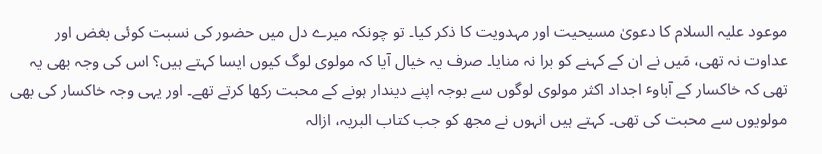موعود علیہ السلام کا دعویٰ مسیحیت اور مہدویت کا ذکر کیا۔ تو چونکہ میرے دل میں حضور کی نسبت کوئی بغض اور عداوت نہ تھی، مَیں نے ان کے کہنے کو برا نہ منایا۔ صرف یہ خیال آیا کہ مولوی لوگ کیوں ایسا کہتے ہیں؟ اس کی وجہ بھی یہ تھی کہ خاکسار کے آباوٴ اجداد اکثر مولوی لوگوں سے بوجہ اپنے دیندار ہونے کے محبت رکھا کرتے تھے۔ اور یہی وجہ خاکسار کی بھی مولویوں سے محبت کی تھی۔ کہتے ہیں انہوں نے مجھ کو جب کتاب البریہ، ازالہ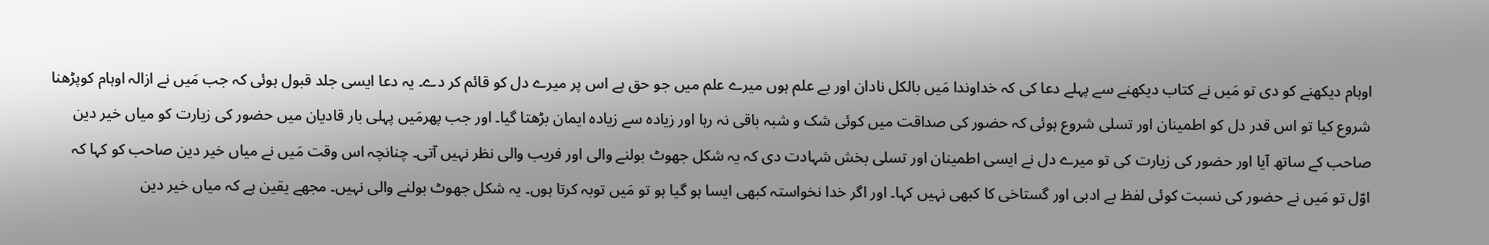اوہام دیکھنے کو دی تو مَیں نے کتاب دیکھنے سے پہلے دعا کی کہ خداوندا مَیں بالکل نادان اور بے علم ہوں میرے علم میں جو حق ہے اس پر میرے دل کو قائم کر دے۔ یہ دعا ایسی جلد قبول ہوئی کہ جب مَیں نے ازالہ اوہام کوپڑھنا شروع کیا تو اس قدر دل کو اطمینان اور تسلی شروع ہوئی کہ حضور کی صداقت میں کوئی شک و شبہ باقی نہ رہا اور زیادہ سے زیادہ ایمان بڑھتا گیا۔ اور جب پھرمَیں پہلی بار قادیان میں حضور کی زیارت کو میاں خیر دین صاحب کے ساتھ آیا اور حضور کی زیارت کی تو میرے دل نے ایسی اطمینان اور تسلی بخش شہادت دی کہ یہ شکل جھوٹ بولنے والی اور فریب والی نظر نہیں آتی۔ چنانچہ اس وقت مَیں نے میاں خیر دین صاحب کو کہا کہ اوّل تو مَیں نے حضور کی نسبت کوئی لفظ بے ادبی اور گستاخی کا کبھی نہیں کہا۔ اور اگر خدا نخواستہ کبھی ایسا ہو گیا ہو تو مَیں توبہ کرتا ہوں۔ یہ شکل جھوٹ بولنے والی نہیں۔ مجھے یقین ہے کہ میاں خیر دین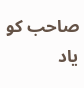صاحب کو یاد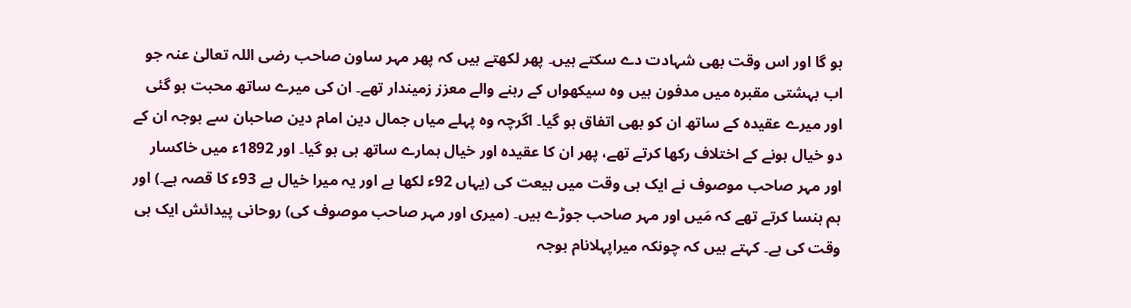ہو گا اور اس وقت بھی شہادت دے سکتے ہیں۔ پھر لکھتے ہیں کہ پھر مہر ساون صاحب رضی اللہ تعالیٰ عنہ جو اب بہشتی مقبرہ میں مدفون ہیں وہ سیکھواں کے رہنے والے معزز زمیندار تھے۔ ان کی میرے ساتھ محبت ہو گئی اور میرے عقیدہ کے ساتھ ان کو بھی اتفاق ہو گیا۔ اگرچہ وہ پہلے میاں جمال دین امام دین صاحبان سے بوجہ ان کے دو خیال ہونے کے اختلاف رکھا کرتے تھے، پھر ان کا عقیدہ اور خیال ہمارے ساتھ ہی ہو گیا۔ اور 1892ء میں خاکسار اور مہر صاحب موصوف نے ایک ہی وقت میں بیعت کی (یہاں 92ء لکھا ہے اور یہ میرا خیال ہے 93ء کا قصہ ہے۔) اور ہم ہنسا کرتے تھے کہ مَیں اور مہر صاحب جوڑے ہیں۔ (میری اور مہر صاحب موصوف کی) روحانی پیدائش ایک ہی وقت کی ہے۔ کہتے ہیں کہ چونکہ میراپہلانام بوجہ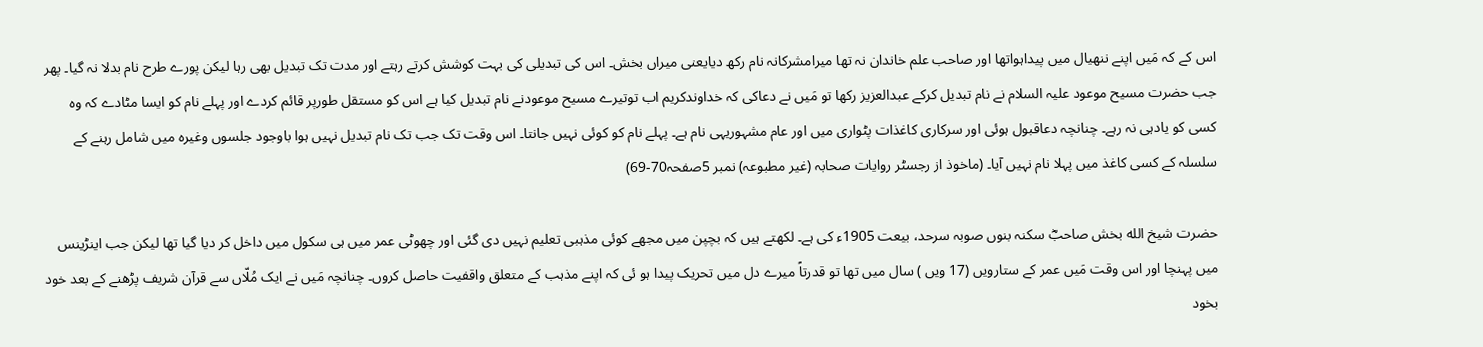اس کے کہ مَیں اپنے ننھیال میں پیداہواتھا اور صاحب علم خاندان نہ تھا میرامشرکانہ نام رکھ دیایعنی میراں بخش۔ اس کی تبدیلی کی بہت کوشش کرتے رہتے اور مدت تک تبدیل بھی رہا لیکن پورے طرح نام بدلا نہ گیا۔ پھر جب حضرت مسیح موعود علیہ السلام نے نام تبدیل کرکے عبدالعزیز رکھا تو مَیں نے دعاکی کہ خداوندکریم اب توتیرے مسیح موعودنے نام تبدیل کیا ہے اس کو مستقل طورپر قائم کردے اور پہلے نام کو ایسا مٹادے کہ وہ کسی کو یادہی نہ رہے۔ چنانچہ دعاقبول ہوئی اور سرکاری کاغذات پٹواری میں اور عام مشہوریہی نام ہے۔ پہلے نام کو کوئی نہیں جانتا۔ اس وقت تک جب تک نام تبدیل نہیں ہوا باوجود جلسوں وغیرہ میں شامل رہنے کے سلسلہ کے کسی کاغذ میں پہلا نام نہیں آیا۔ (ماخوذ از رجسٹر روایات صحابہ (غیر مطبوعہ) نمبر 5صفحہ70-69)

حضرت شیخ الله بخش صاحبؓ سکنہ بنوں صوبہ سرحد، بیعت 1905ء کی ہے۔ لکھتے ہیں کہ بچپن میں مجھے کوئی مذہبی تعلیم نہیں دی گئی اور چھوٹی عمر میں ہی سکول میں داخل کر دیا گیا تھا لیکن جب اینڑینس میں پہنچا اور اس وقت مَیں عمر کے ستارویں (17 ویں ) سال میں تھا تو قدرتاً میرے دل میں تحریک پیدا ہو ئی کہ اپنے مذہب کے متعلق واقفیت حاصل کروں۔ چنانچہ مَیں نے ایک مُلّاں سے قرآن شریف پڑھنے کے بعد خود بخود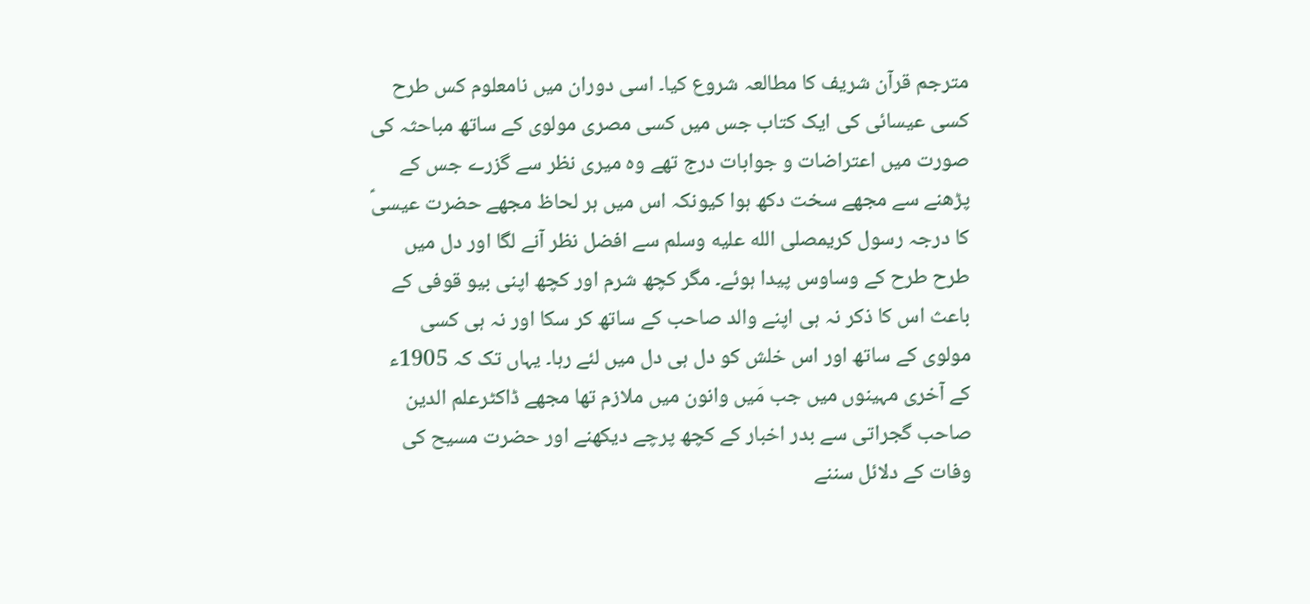مترجم قرآن شریف کا مطالعہ شروع کیا۔ اسی دوران میں نامعلوم کس طرح کسی عیسائی کی ایک کتاب جس میں کسی مصری مولوی کے ساتھ مباحثہ کی صورت میں اعتراضات و جوابات درج تھے وہ میری نظر سے گزرے جس کے پڑھنے سے مجھے سخت دکھ ہوا کیونکہ اس میں ہر لحاظ مجھے حضرت عیسیؑ کا درجہ رسول کریمصلى الله عليه وسلم سے افضل نظر آنے لگا اور دل میں طرح طرح کے وساوس پیدا ہوئے۔ مگر کچھ شرم اور کچھ اپنی بیو قوفی کے باعث اس کا ذکر نہ ہی اپنے والد صاحب کے ساتھ کر سکا اور نہ ہی کسی مولوی کے ساتھ اور اس خلش کو دل ہی دل میں لئے رہا۔ یہاں تک کہ 1905ء کے آخری مہینوں میں جب مَیں وانون میں ملازم تھا مجھے ڈاکٹرعلم الدین صاحب گجراتی سے بدر اخبار کے کچھ پرچے دیکھنے اور حضرت مسیح کی وفات کے دلائل سننے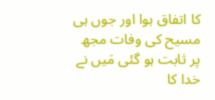کا اتفاق ہوا اور جوں ہی مسیح کی وفات مجھ پر ثابت ہو گئی مَیں نے خدا کا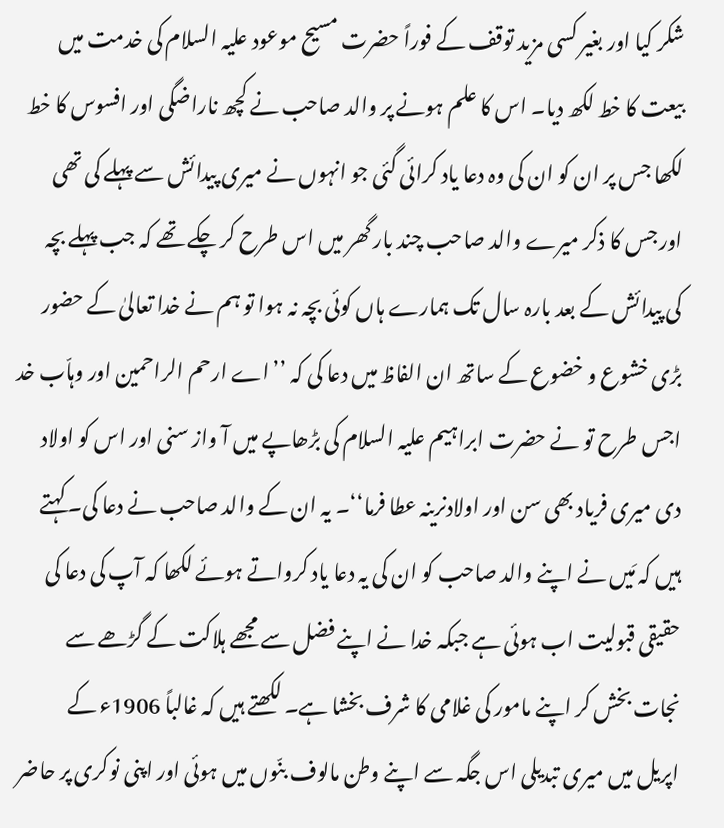شکر کیا اور بغیر کسی مزید توقف کے فوراً حضرت مسیح موعود علیہ السلام کی خدمت میں بیعت کا خط لکھ دیا۔ اس کا علم ہونے پر والد صاحب نے کچھ ناراضگی اور افسوس کا خط لکھا جس پر ان کو ان کی وہ دعا یاد کرائی گئی جو انہوں نے میری پیدائش سے پہلے کی تھی اور جس کا ذکر میرے والد صاحب چند بار گھر میں اس طرح کر چکے تھے کہ جب پہلے بچہ کی پیدائش کے بعد بارہ سال تک ہمارے ہاں کوئی بچہ نہ ہوا تو ہم نے خدا تعالیٰ کے حضور بڑی خشوع و خضوع کے ساتھ ان الفاظ میں دعا کی کہ ’’اے ارحم الراحمین اور وہاّب خد اجس طرح تو نے حضرت ابراہیم علیہ السلام کی بڑھاپے میں آ واز سنی اور اس کو اولاد دی میری فریاد بھی سن اور اولادنرینہ عطا فرما‘‘۔ یہ ان کے والد صاحب نے دعا کی۔ کہتے ہیں کہ مَیں نے اپنے والد صاحب کو ان کی یہ دعا یاد کرواتے ہوئے لکھا کہ آپ کی دعا کی حقیقی قبولیت اب ہوئی ہے جبکہ خدا نے اپنے فضل سے مجھے ہلاکت کے گڑھے سے نجات بخش کر اپنے مامور کی غلامی کا شرف بخشا ہے۔ لکھتے ہیں کہ غالباً 1906ء کے اپریل میں میری تبدیلی اس جگہ سے اپنے وطن مالوف بنّوں میں ہوئی اور اپنی نوکری پر حاضر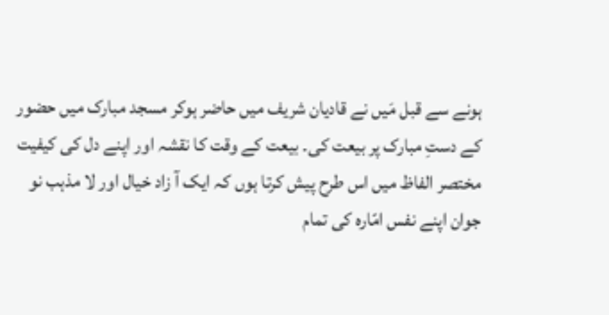ہونے سے قبل مَیں نے قادیان شریف میں حاضر ہوکر مسجد مبارک میں حضور کے دستِ مبارک پر بیعت کی۔ بیعت کے وقت کا نقشہ اور اپنے دل کی کیفیت مختصر الفاظ میں اس طرح پیش کرتا ہوں کہ ایک آ زاد خیال اور لا مذہب نو جوان اپنے نفس امّارہ کی تمام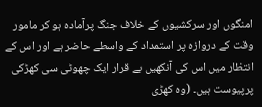امنگوں اور سرکشیوں کے خلاف جنگ پرآمادہ ہو کر مامور وقت کے دروازہ پر استمداد کے واسطے حاضر ہے اور اس کے انتظار میں اس کی آنکھیں بے قرار ایک چھوٹی سی کھڑکی پرپیوست ہیں۔ (وہ کھڑی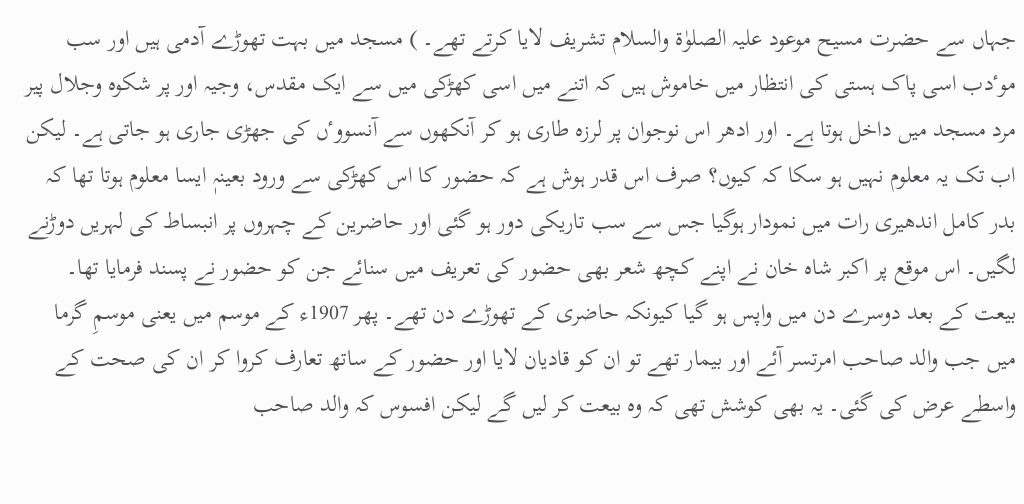جہاں سے حضرت مسیح موعود علیہ الصلوٰۃ والسلام تشریف لایا کرتے تھے۔ ) مسجد میں بہت تھوڑے آدمی ہیں اور سب موٴدب اسی پاک ہستی کی انتظار میں خاموش ہیں کہ اتنے میں اسی کھڑکی میں سے ایک مقدس، وجیہ اور پر شکوہ وجلال پیر مرد مسجد میں داخل ہوتا ہے۔ اور ادھر اس نوجوان پر لرزہ طاری ہو کر آنکھوں سے آنسووٴں کی جھڑی جاری ہو جاتی ہے۔ لیکن اب تک یہ معلوم نہیں ہو سکا کہ کیوں؟ صرف اس قدر ہوش ہے کہ حضور کا اس کھڑکی سے ورود بعینہٖ ایسا معلوم ہوتا تھا کہ بدر کامل اندھیری رات میں نمودار ہوگیا جس سے سب تاریکی دور ہو گئی اور حاضرین کے چہروں پر انبساط کی لہریں دوڑنے لگیں۔ اس موقع پر اکبر شاہ خان نے اپنے کچھ شعر بھی حضور کی تعریف میں سنائے جن کو حضور نے پسند فرمایا تھا۔ بیعت کے بعد دوسرے دن میں واپس ہو گیا کیونکہ حاضری کے تھوڑے دن تھے۔ پھر 1907ء کے موسم میں یعنی موسمِ گرما میں جب والد صاحب امرتسر آئے اور بیمار تھے تو ان کو قادیان لایا اور حضور کے ساتھ تعارف کروا کر ان کی صحت کے واسطے عرض کی گئی۔ یہ بھی کوشش تھی کہ وہ بیعت کر لیں گے لیکن افسوس کہ والد صاحب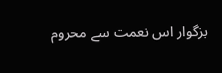بزگوار اس نعمت سے محروم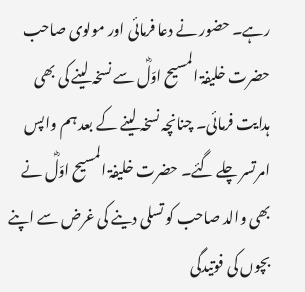رہے۔ حضور نے دعا فرمائی اور مولوی صاحب حضرت خلیفۃ المسیح اوّلؓ سے نسخہ لینے کی بھی ہدایت فرمائی۔ چنانچہ نسخہ لینے کے بعد ہم واپس امرتسر چلے گئے۔ حضرت خلیفۃ المسیح اوّلؓ نے بھی والد صاحب کو تسلی دینے کی غرض سے اپنے بچوں کی فوتیدگی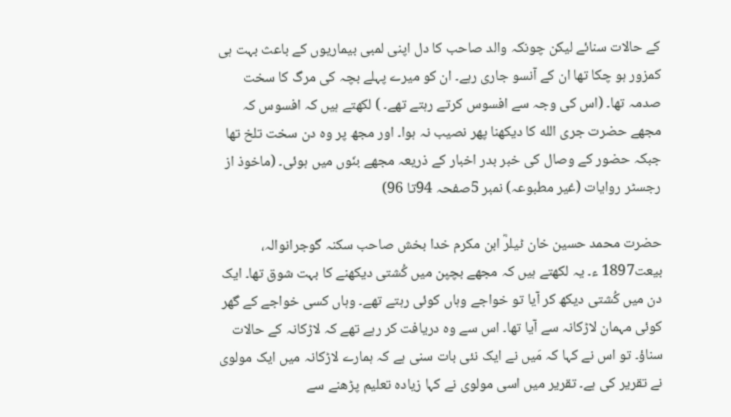کے حالات سنائے لیکن چونکہ والد صاحب کا دل اپنی لمبی بیماریوں کے باعث بہت ہی کمزور ہو چکا تھا ان کے آنسو جاری رہے۔ ان کو میرے پہلے بچہ کی مرگ کا سخت صدمہ تھا۔ (اس کی وجہ سے افسوس کرتے رہتے تھے۔ ) لکھتے ہیں کہ افسوس کہ مجھے حضرت جری الله کا دیکھنا پھر نصیب نہ ہوا۔ اور مجھ پر وہ دن سخت تلخ تھا جبکہ حضور کے وصال کی خبر بدر اخبار کے ذریعہ مجھے بنّوں میں ہوئی۔ (ماخوذ از رجسٹر روایات (غیر مطبوعہ) نمبر 5صفحہ 94تا 96)

حضرت محمد حسین خان ٹیلرؓ ابن مکرم خدا بخش صاحب سکنہ گوجرانوالہ، بیعت1897 ء۔ یہ لکھتے ہیں کہ مجھے بچپن میں کُشتی دیکھنے کا بہت شوق تھا۔ ایک دن میں کُشتی دیکھ کر آیا تو خواجے وہاں کوئی رہتے تھے۔ وہاں کسی خواجے کے گھر کوئی مہمان لاڑکانہ سے آیا تھا۔ اس سے وہ دریافت کر رہے تھے کہ لاڑکانہ کے حالات سناؤ۔ تو اس نے کہا کہ مَیں نے ایک نئی بات سنی ہے کہ ہمارے لاڑکانہ میں ایک مولوی نے تقریر کی ہے۔ تقریر میں اسی مولوی نے کہا زیادہ تعلیم پڑھنے سے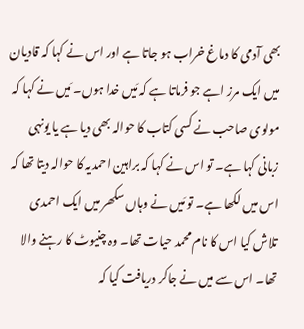بھی آدمی کا دماغ خراب ہو جاتا ہے اور اس نے کہا کہ قادیان میں ایک مرز اہے جو فرماتا ہے کہ مَیں خدا ہوں۔ مَیں نے کہا کہ مولوی صاحب نے کسی کتاب کا حوالہ بھی دیا ہے یا یونہی زبانی کہا ہے۔ تو اس نے کہا کہ براہین احمدیہ کا حوالہ دیتا تھا کہ اس میں لکھا ہے۔ تو مَیں نے وہاں سکھر میں ایک احمدی تلاش کیا اس کا نام محمد حیات تھا۔ وہ چنیوٹ کا رہنے والا تھا۔ اس سے میں نے جاکر دریافت کیا کہ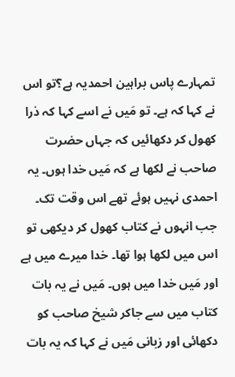تمہارے پاس براہین احمدیہ ہے؟تو اس نے کہا کہ ہے۔ تو مَیں نے اسے کہا کہ ذرا کھول کر دکھائیں کہ جہاں حضرت صاحب نے لکھا ہے کہ مَیں خدا ہوں۔ یہ احمدی نہیں ہوئے تھے اس وقت تک۔ جب انہوں نے کتاب کھول کر دیکھی تو اس میں لکھا ہوا تھا۔ خدا میرے میں ہے اور مَیں خدا میں ہوں۔ مَیں نے یہ بات کتاب میں سے جاکر شیخ صاحب کو دکھائی اور زبانی مَیں نے کہا کہ یہ بات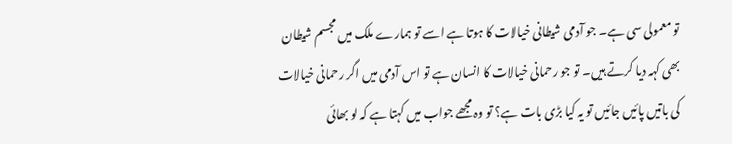تو معمولی سی ہے۔ جو آدمی شیطانی خیالات کا ہوتا ہے اسے تو ہمارے ملک میں مجسم شیطان بھی کہہ دیا کرتے ہیں۔ تو جو رحمانی خیالات کا انسان ہے تو اس آدمی میں اگر رحمانی خیالات کی باتیں پائیں جائیں تو یہ کیا بڑی بات ہے؟ تو وہ مجھے جواب میں کہتا ہے کہ لو بھائی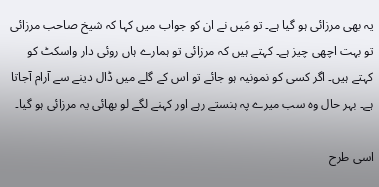یہ بھی مرزائی ہو گیا ہے۔ تو مَیں نے ان کو جواب میں کہا کہ شیخ صاحب مرزائی تو بہت اچھی چیز ہے۔ کہتے ہیں کہ مرزائی تو ہمارے ہاں روئی دار واسکٹ کو کہتے ہیں۔ اگر کسی کو نمونیہ ہو جائے تو اس کے گلے میں ڈال دینے سے آرام آجاتا ہے۔ بہر حال وہ سب میرے پہ ہنستے رہے اور کہنے لگے لو بھائی یہ مرزائی ہو گیا۔

اسی طرح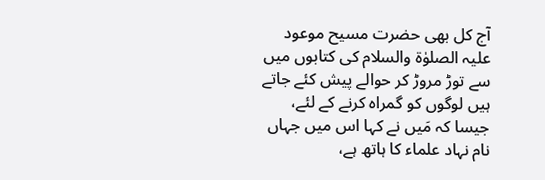آج کل بھی حضرت مسیح موعود علیہ الصلوٰۃ والسلام کی کتابوں میں سے توڑ مروڑ کر حوالے پیش کئے جاتے ہیں لوگوں کو گمراہ کرنے کے لئے، جیسا کہ مَیں نے کہا اس میں جہاں نام نہاد علماء کا ہاتھ ہے،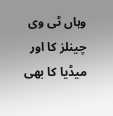وہاں ٹی وی چینلز کا اور میڈیا کا بھی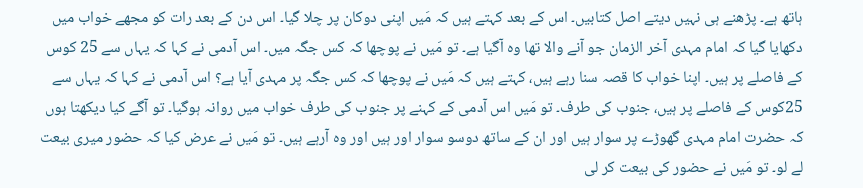ہاتھ ہے۔ پڑھنے ہی نہیں دیتے اصل کتابیں۔ اس کے بعد کہتے ہیں کہ مَیں اپنی دوکان پر چلا گیا۔ اس دن کے بعد رات کو مجھے خواب میں دکھایا گیا کہ امام مہدی آخر الزمان جو آنے والا تھا وہ آگیا ہے۔ تو مَیں نے پوچھا کہ کس جگہ میں۔ اس آدمی نے کہا کہ یہاں سے 25 کوس کے فاصلے پر ہیں۔ اپنا خواب کا قصہ سنا رہے ہیں، کہتے ہیں کہ مَیں نے پوچھا کہ کس جگہ پر مہدی آیا ہے؟ اس آدمی نے کہا کہ یہاں سے 25کوس کے فاصلے پر ہیں، جنوب کی طرف۔ تو مَیں اس آدمی کے کہنے پر جنوب کی طرف خواب میں روانہ ہوگیا۔ تو آگے کیا دیکھتا ہوں کہ حضرت امام مہدی گھوڑے پر سوار ہیں اور ان کے ساتھ دوسو سوار اور ہیں اور وہ آرہے ہیں۔ تو مَیں نے عرض کیا کہ حضور میری بیعت لے لو۔ تو مَیں نے حضور کی بیعت کر لی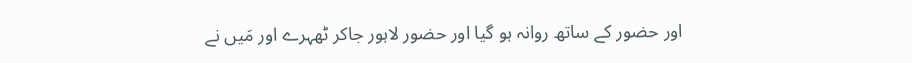اور حضور کے ساتھ روانہ ہو گیا اور حضور لاہور جاکر ٹھہرے اور مَیں نے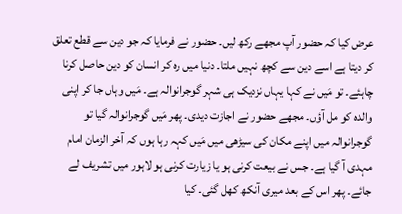عرض کیا کہ حضور آپ مجھے رکھ لیں۔ حضور نے فرمایا کہ جو دین سے قطع تعلق کر دیتا ہے اسے دین سے کچھ نہیں ملتا۔ دنیا میں رہ کر انسان کو دین حاصل کرنا چاہئے۔ تو مَیں نے کہا یہاں نزدیک ہی شہر گوجرانوالہ ہے۔ مَیں وہاں جا کر اپنی والدہ کو مل آؤں۔ مجھے حضور نے اجازت دیدی۔ پھر مَیں گوجرانوالہ گیا تو گوجرانوالہ میں اپنے مکان کی سیڑھی میں مَیں کہہ رہا ہوں کہ آخر الزمان امام مہدی آ گیا ہے۔ جس نے بیعت کرنی ہو یا زیارت کرنی ہو لاہور میں تشریف لے جائے۔ پھر اس کے بعد میری آنکھ کھل گئی۔ کیا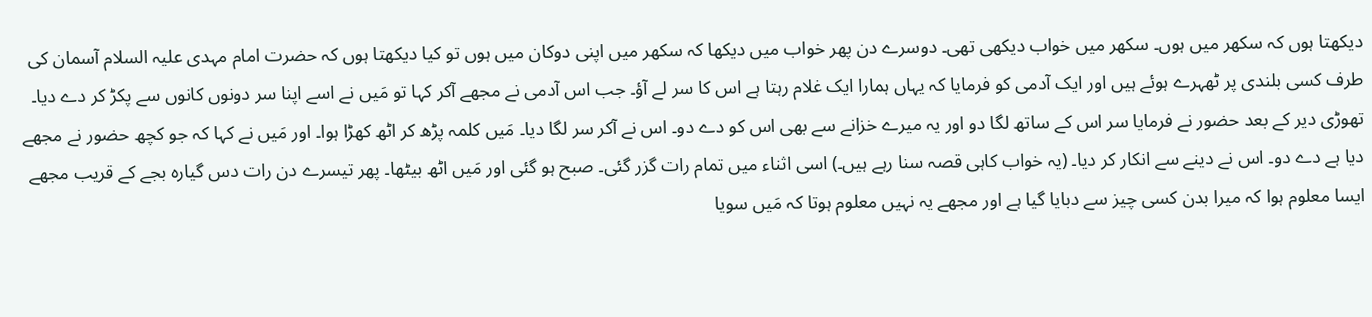دیکھتا ہوں کہ سکھر میں ہوں۔ سکھر میں خواب دیکھی تھی۔ دوسرے دن پھر خواب میں دیکھا کہ سکھر میں اپنی دوکان میں ہوں تو کیا دیکھتا ہوں کہ حضرت امام مہدی علیہ السلام آسمان کی طرف کسی بلندی پر ٹھہرے ہوئے ہیں اور ایک آدمی کو فرمایا کہ یہاں ہمارا ایک غلام رہتا ہے اس کا سر لے آؤ۔ جب اس آدمی نے مجھے آکر کہا تو مَیں نے اسے اپنا سر دونوں کانوں سے پکڑ کر دے دیا۔ تھوڑی دیر کے بعد حضور نے فرمایا سر اس کے ساتھ لگا دو اور یہ میرے خزانے سے بھی اس کو دے دو۔ اس نے آکر سر لگا دیا۔ مَیں کلمہ پڑھ کر اٹھ کھڑا ہوا۔ اور مَیں نے کہا کہ جو کچھ حضور نے مجھے دیا ہے دے دو۔ اس نے دینے سے انکار کر دیا۔ (یہ خواب کاہی قصہ سنا رہے ہیں۔) اسی اثناء میں تمام رات گزر گئی۔ صبح ہو گئی اور مَیں اٹھ بیٹھا۔ پھر تیسرے دن رات دس گیارہ بجے کے قریب مجھے ایسا معلوم ہوا کہ میرا بدن کسی چیز سے دبایا گیا ہے اور مجھے یہ نہیں معلوم ہوتا کہ مَیں سویا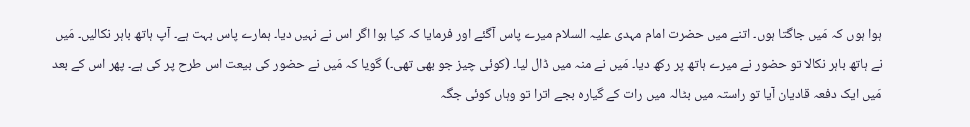ہوا ہوں کہ مَیں جاگتا ہوں۔ اتنے میں حضرت امام مہدی علیہ السلام میرے پاس آگئے اور فرمایا کہ کیا ہوا اگر اس نے نہیں دیا۔ ہمارے پاس بہت ہے۔ آپ ہاتھ باہر نکالیں۔ مَیں نے ہاتھ باہر نکالا تو حضور نے میرے ہاتھ پر رکھ دیا۔ مَیں نے منہ میں ڈال لیا۔ (کوئی چیز جو بھی تھی۔) گویا کہ مَیں نے حضور کی بیعت اس طرح پر کی ہے۔ پھر اس کے بعد مَیں ایک دفعہ قادیان آیا تو راستہ میں بٹالہ میں رات کے گیارہ بجے اترا تو وہاں کوئی جگہ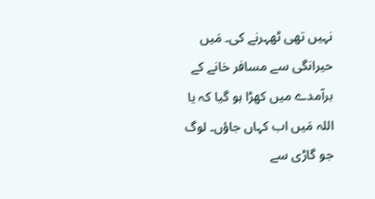نہیں تھی ٹھہرنے کی۔ مَیں حیرانگی سے مسافر خانے کے برآمدے میں کھڑا ہو گیا کہ یا اللہ مَیں اب کہاں جاؤں۔ لوگ جو گاڑی سے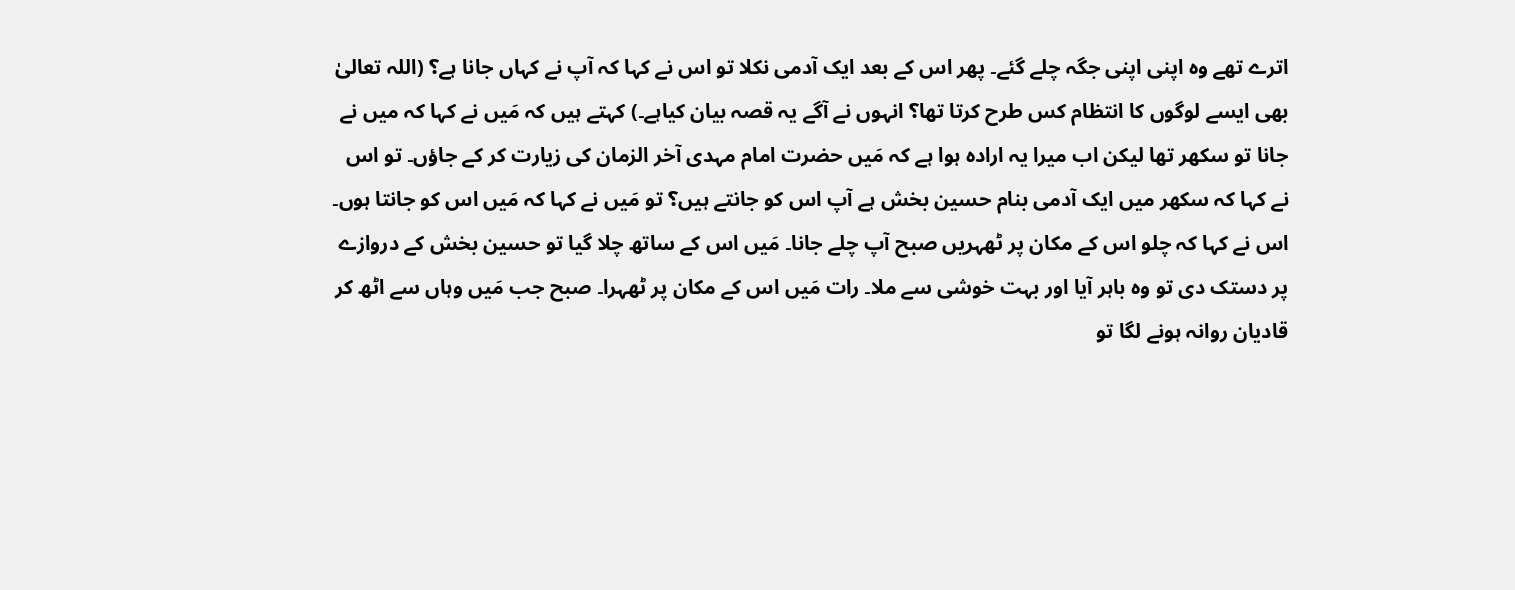اترے تھے وہ اپنی اپنی جگہ چلے گئے۔ پھر اس کے بعد ایک آدمی نکلا تو اس نے کہا کہ آپ نے کہاں جانا ہے؟ (اللہ تعالیٰ بھی ایسے لوگوں کا انتظام کس طرح کرتا تھا؟ انہوں نے آگے یہ قصہ بیان کیاہے۔) کہتے ہیں کہ مَیں نے کہا کہ میں نے جانا تو سکھر تھا لیکن اب میرا یہ ارادہ ہوا ہے کہ مَیں حضرت امام مہدی آخر الزمان کی زیارت کر کے جاؤں۔ تو اس نے کہا کہ سکھر میں ایک آدمی بنام حسین بخش ہے آپ اس کو جانتے ہیں؟ تو مَیں نے کہا کہ مَیں اس کو جانتا ہوں۔ اس نے کہا کہ چلو اس کے مکان پر ٹھہریں صبح آپ چلے جانا۔ مَیں اس کے ساتھ چلا گیا تو حسین بخش کے دروازے پر دستک دی تو وہ باہر آیا اور بہت خوشی سے ملا۔ رات مَیں اس کے مکان پر ٹھہرا۔ صبح جب مَیں وہاں سے اٹھ کر قادیان روانہ ہونے لگا تو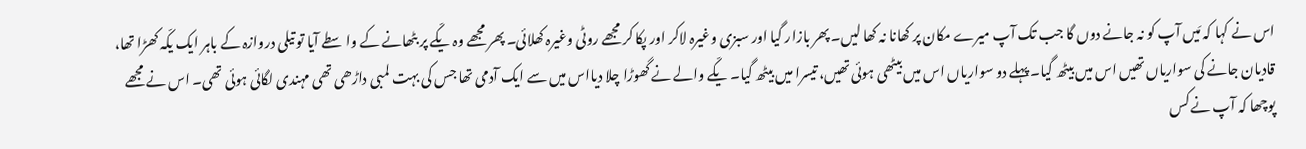اس نے کہا کہ مَیں آپ کو نہ جانے دوں گا جب تک آپ میرے مکان پر کھانا نہ کھا لیں۔ پھر بازار گیا اور سبزی وغیرہ لاکر اور پکا کر مجھے روٹی وغیرہ کھلائی۔ پھر مجھے وہ یکّے پر بٹھانے کے واسطے آیا تو تیلی دروازہ کے باہر ایک یکّہ کھڑا تھا، قادیان جانے کی سواریاں تھیں اس میں بیٹھ گیا۔ پہلے دو سواریاں اس میں بیٹھی ہوئی تھیں، تیسرا میں بیٹھ گیا۔ یکّے والے نے گھوڑا چلا دیااس میں سے ایک آدمی تھا جس کی بہت لمبی داڑھی تھی مہندی لگائی ہوئی تھی۔ اس نے مجھے پوچھا کہ آپ نے کس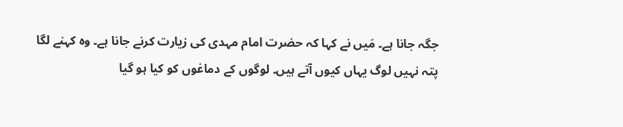جگہ جانا ہے۔ مَیں نے کہا کہ حضرت امام مہدی کی زیارت کرنے جانا ہے۔ وہ کہنے لگا پتہ نہیں لوگ یہاں کیوں آتے ہیں۔ لوگوں کے دماغوں کو کیا ہو گیا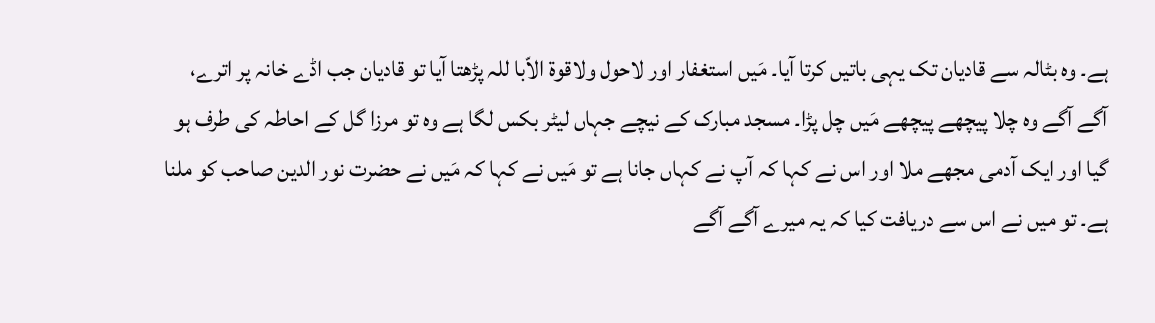ہے۔ وہ بٹالہ سے قادیان تک یہی باتیں کرتا آیا۔ مَیں استغفار اور لاحول ولاقوة الاّبا للہ پڑھتا آیا تو قادیان جب اڈے خانہ پر اترے، آگے آگے وہ چلا پیچھے پیچھے مَیں چل پڑا۔ مسجد مبارک کے نیچے جہاں لیٹر بکس لگا ہے وہ تو مرزا گل کے احاطہ کی طرف ہو گیا اور ایک آدمی مجھے ملا اور اس نے کہا کہ آپ نے کہاں جانا ہے تو مَیں نے کہا کہ مَیں نے حضرت نور الدین صاحب کو ملنا ہے۔ تو میں نے اس سے دریافت کیا کہ یہ میرے آگے آگے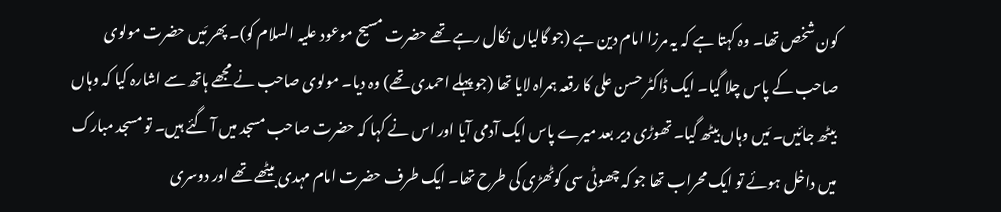کون شخص تھا۔ وہ کہتا ہے کہ یہ مرزا امام دین ہے (جو گالیاں نکال رہے تھے حضرت مسیح موعود علیہ السلام کو)۔ پھر مَیں حضرت مولوی صاحب کے پاس چلا گیا۔ ایک ڈاکٹر حسن علی کا رقعہ ہمراہ لایا تھا (جو پہلے احمدی تھے) وہ دیا۔ مولوی صاحب نے مجھے ہاتھ سے اشارہ کیا کہ وہاں بیٹھ جائیں۔ مَیں وہاں بیٹھ گیا۔ تھوڑی دیر بعد میرے پاس ایک آدمی آیا اور اس نے کہا کہ حضرت صاحب مسجد میں آ گئے ہیں۔ تو مسجد مبارک میں داخل ہوئے تو ایک محراب تھا جو کہ چھوٹی سی کوٹھڑی کی طرح تھا۔ ایک طرف حضرت امام مہدی بیٹھے تھے اور دوسری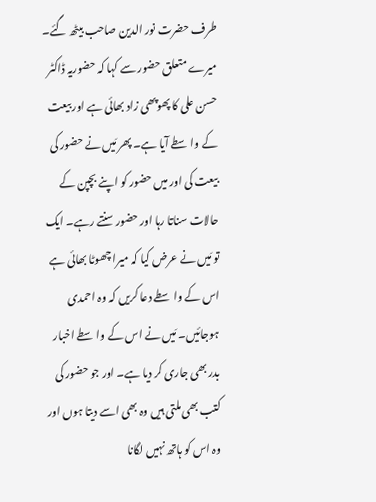طرف حضرت نور الدین صاحب بیٹھ گئے۔ میرے متعلق حضور سے کہا کہ حضوریہ ڈاکٹر حسن علی کا پھوپھی زاد بھائی ہے اور بیعت کے واسطے آیا ہے۔ پھر مَیں نے حضور کی بیعت کی اور میں حضور کو اپنے بچپن کے حالات سناتا رہا اور حضور سنتے رہے۔ ایک تو مَیں نے عرض کیا کہ میرا چھوٹا بھائی ہے اس کے واسطے دعا کریں کہ وہ احمدی ہوجائیں۔ مَیں نے اس کے واسطے اخبار بدر بھی جاری کر دیا ہے۔ اور جو حضور کی کتب بھی ملتی ہیں وہ بھی اسے دیتا ہوں اور وہ اس کو ہاتھ نہیں لگانا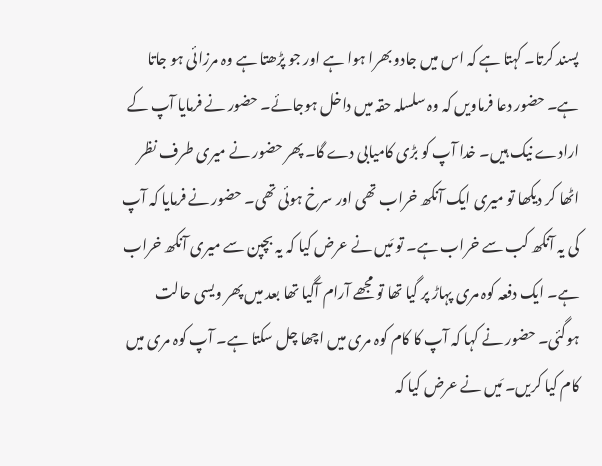پسند کرتا۔ کہتا ہے کہ اس میں جادو بھرا ہوا ہے اور جو پڑھتا ہے وہ مرزائی ہو جاتا ہے۔ حضور دعا فرماویں کہ وہ سلسلہ حقہ میں داخل ہوجائے۔ حضور نے فرمایا آپ کے ارادے نیک ہیں۔ خدا آپ کو بڑی کامیابی دے گا۔ پھر حضور نے میری طرف نظر اٹھا کر دیکھا تو میری ایک آنکھ خراب تھی اور سرخ ہوئی تھی۔ حضور نے فرمایا کہ آپ کی یہ آنکھ کب سے خراب ہے۔ تو مَیں نے عرض کیا کہ یہ بچپن سے میری آنکھ خراب ہے۔ ایک دفعہ کوہ مری پہاڑ پر گیا تھا تو مجھے آرام آگیا تھا بعد میں پھر ویسی حالت ہوگئی۔ حضور نے کہا کہ آپ کا کام کوہ مری میں اچھا چل سکتا ہے۔ آپ کوہ مری میں کام کیا کریں۔ مَیں نے عرض کیا کہ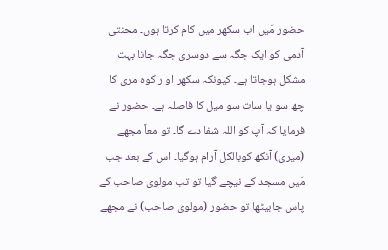حضور مَیں اب سکھر میں کام کرتا ہوں۔ محنتی آدمی کو ایک جگہ سے دوسری جگہ جانا بہت مشکل ہوجاتا ہے۔ کیونکہ سکھر او ر کوہ مری کا چھ سو یا سات سو میل کا فاصلہ ہے۔ حضور نے فرمایا کہ آپ کو اللہ شفا دے گا۔ تو معاً مجھے (میری) آنکھ کوبالکل آرام ہوگیا۔ اس کے بعد جب مَیں مسجد کے نیچے گیا تو تب مولوی صاحب کے پاس جابیٹھا تو حضور (مولوی صاحب) نے مجھے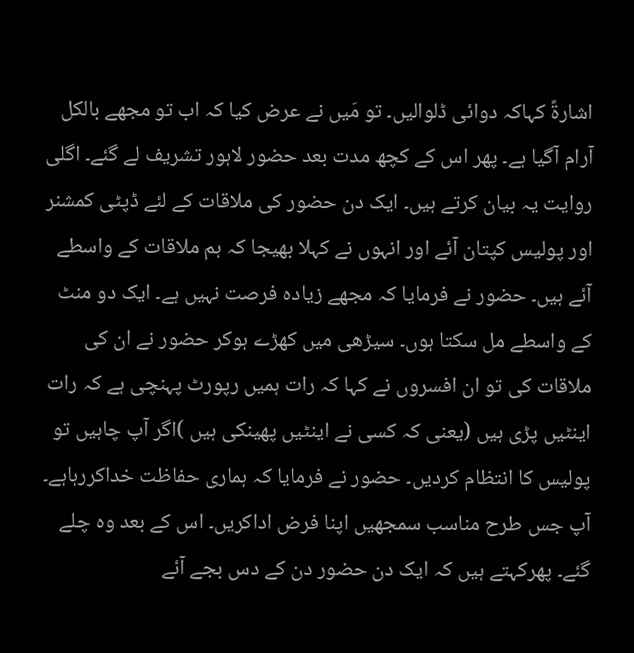اشارةً کہاکہ دوائی ڈلوالیں۔ تو مَیں نے عرض کیا کہ اب تو مجھے بالکل آرام آگیا ہے۔ پھر اس کے کچھ مدت بعد حضور لاہور تشریف لے گئے۔ اگلی روایت یہ بیان کرتے ہیں۔ ایک دن حضور کی ملاقات کے لئے ڈپٹی کمشنر اور پولیس کپتان آئے اور انہوں نے کہلا بھیجا کہ ہم ملاقات کے واسطے آئے ہیں۔ حضور نے فرمایا کہ مجھے زیادہ فرصت نہیں ہے۔ ایک دو منٹ کے واسطے مل سکتا ہوں۔ سیڑھی میں کھڑے ہوکر حضور نے ان کی ملاقات کی تو ان افسروں نے کہا کہ رات ہمیں رپورٹ پہنچی ہے کہ رات اینٹیں پڑی ہیں (یعنی کہ کسی نے اینٹیں پھینکی ہیں )اگر آپ چاہیں تو پولیس کا انتظام کردیں۔ حضور نے فرمایا کہ ہماری حفاظت خداکررہاہے۔ آپ جس طرح مناسب سمجھیں اپنا فرض اداکریں۔ اس کے بعد وہ چلے گئے۔ پھرکہتے ہیں کہ ایک دن حضور دن کے دس بجے آئے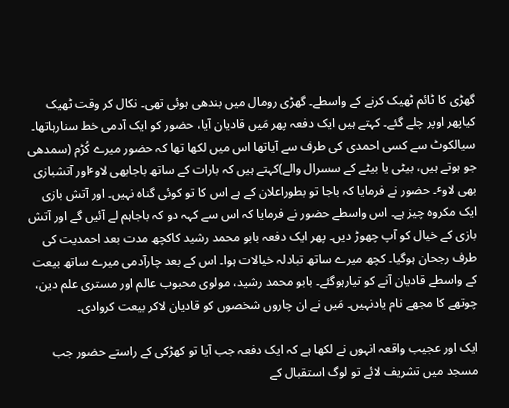گھڑی کا ٹائم ٹھیک کرنے کے واسطے۔ گھڑی رومال میں بندھی ہوئی تھی۔ نکال کر وقت ٹھیک کیاپھر اوپر چلے گئے۔ کہتے ہیں ایک دفعہ پھر مَیں قادیان آیا، حضور کو ایک آدمی خط سنارہاتھا۔ سیالکوٹ سے کسی احمدی کی طرف سے آیاتھا اس میں لکھا تھا کہ حضور میرے کُڑم (سمدھی جو ہوتے ہیں، بیٹی یا بیٹے کے سسرال والے)کہتے ہیں کہ بارات کے ساتھ باجابھی لاوٴاور آتشبازی بھی لاوٴ۔ حضور نے فرمایا کہ باجا تو بطوراعلان کے ہے اس کا تو کوئی گناہ نہیں۔ اور آتش بازی ایک مکروہ چیز ہے۔ اس واسطے حضور نے فرمایا کہ اس سے کہہ دو کہ باجاہم لے آئیں گے اور آتش بازی کے خیال کو آپ چھوڑ دیں۔ پھر ایک دفعہ بابو محمد رشید کاکچھ مدت بعد احمدیت کی طرف رجحان ہوگیا۔ کچھ میرے ساتھ تبادلہ خیالات ہوا۔ اس کے بعد چارآدمی میرے ساتھ بیعت کے واسطے قادیان آنے کو تیارہوگئے۔ بابو محمد رشید، مولوی محبوب عالم اور مستری علم دین، چوتھے کا مجھے نام یادنہیں۔ مَیں نے ان چاروں شخصوں کو قادیان لاکر بیعت کروادی۔

ایک اور عجیب واقعہ انہوں نے لکھا ہے کہ ایک دفعہ جب آیا تو کھڑکی کے راستے حضور جب مسجد میں تشریف لائے تو لوگ استقبال کے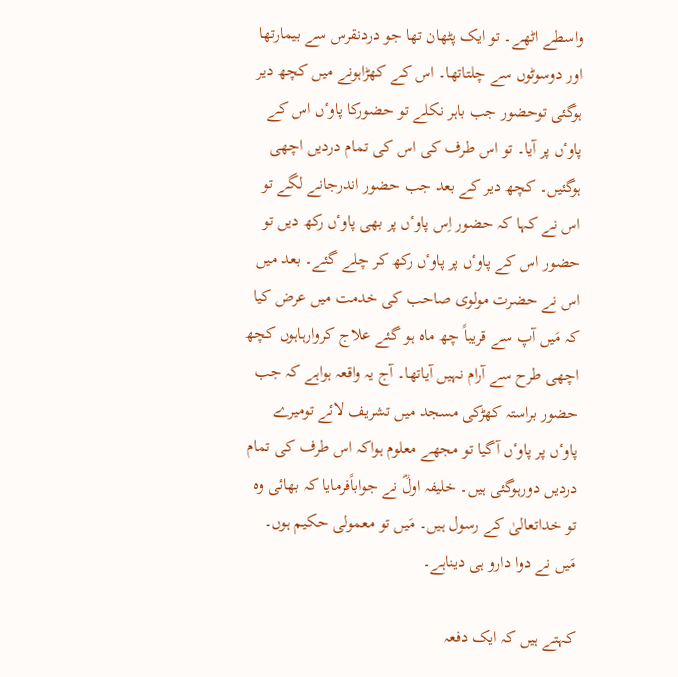واسطے اٹھے۔ تو ایک پٹھان تھا جو دردنقرس سے بیمارتھا اور دوسوٹوں سے چلتاتھا۔ اس کے کھڑاہونے میں کچھ دیر ہوگئی توحضور جب باہر نکلے تو حضورکا پاوٴں اس کے پاوٴں پر آیا۔ تو اس طرف کی اس کی تمام دردیں اچھی ہوگئیں۔ کچھ دیر کے بعد جب حضور اندرجانے لگے تو اس نے کہا کہ حضور اِس پاوٴں پر بھی پاوٴں رکھ دیں تو حضور اس کے پاوٴں پر پاوٴں رکھ کر چلے گئے۔ بعد میں اس نے حضرت مولوی صاحب کی خدمت میں عرض کیا کہ مَیں آپ سے قریباً چھ ماہ ہو گئے علاج کروارہاہوں کچھ اچھی طرح سے آرام نہیں آیاتھا۔ آج یہ واقعہ ہواہے کہ جب حضور براستہ کھڑکی مسجد میں تشریف لائے تومیرے پاوٴں پر پاوٴں آگیا تو مجھے معلوم ہواکہ اس طرف کی تمام دردیں دورہوگئی ہیں۔ خلیفہ اولؓ نے جواباًفرمایا کہ بھائی وہ تو خداتعالیٰ کے رسول ہیں۔ مَیں تو معمولی حکیم ہوں۔ مَیں نے دوا دارو ہی دیناہے۔

کہتے ہیں کہ ایک دفعہ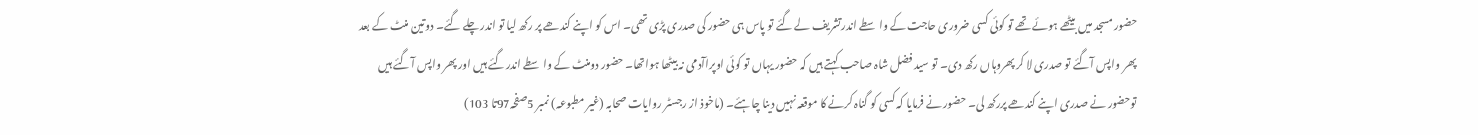حضور مسجد میں بیٹھے ہوئے تھے تو کوئی کسی ضروری حاجت کے واسطے اندرتشریف لے گئے تو پاس ہی حضور کی صدری پڑی تھی۔ اس کو اپنے کندھے پر رکھ لیا تو اندر چلے گئے۔ دوتین منٹ کے بعد پھر واپس آگئے تو صدری لا کر پھروہاں رکھ دی۔ تو سید فضل شاہ صاحب کہتے ہیں کہ حضور یہاں تو کوئی اوپراآدمی نہ بیٹھا ہواتھا۔ حضور دومنٹ کے واسطے اندرگئے ہیں اور پھر واپس آگئے ہیں توحضور نے صدری اپنے کندھے پررکھ لی۔ حضور نے فرمایا کہ کسی کو گناہ کرنے کا موقعہ نہیں دینا چاہئے۔ (ماخوذ از رجسٹر روایات صحابہ (غیر مطبوعہ) نمبر 5صفحہ97تا 103)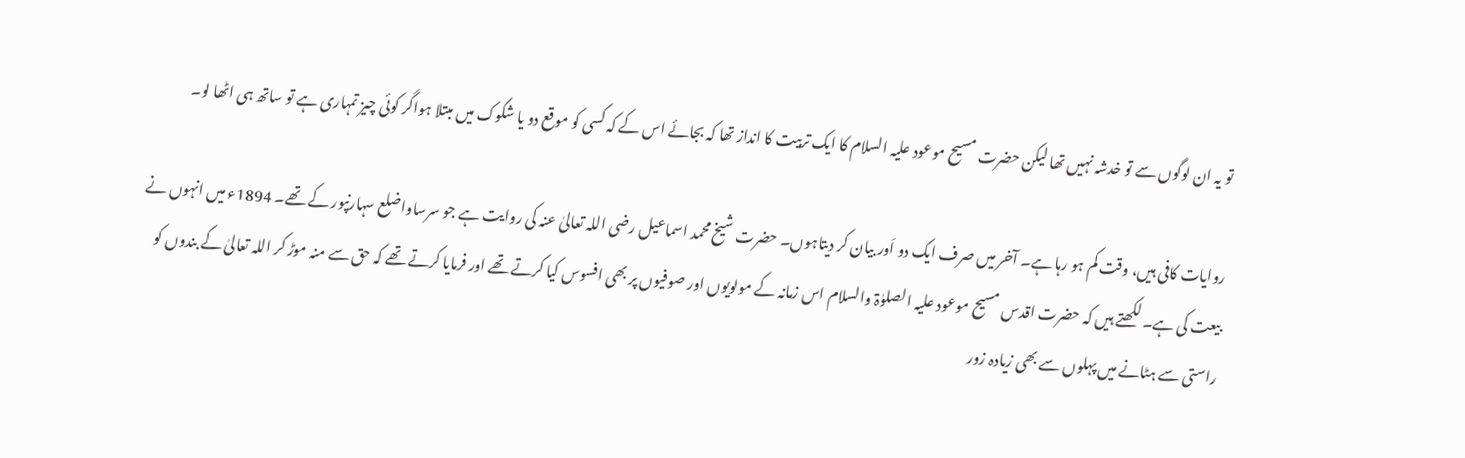تو یہ ان لوگوں سے تو خدشہ نہیں تھا لیکن حضرت مسیح موعود علیہ السلام کا ایک تربیت کا انداز تھا کہ بجائے اس کے کہ کسی کو موقع دو یا شکوک میں مبتلا ہواگر کوئی چیز تمہاری ہے تو ساتھ ہی اٹھا لو۔

روایات کافی ہیں، وقت کم ہو رہا ہے۔ آخر میں صرف ایک دو اَور بیان کر دیتاہوں۔ حضرت شیخ محمد اسماعیل رضی اللہ تعالیٰ عنہ کی روایت ہے جو سرساواضلع سہارنپور کے تھے۔ 1894ء میں انہوں نے بیعت کی ہے۔ لکھتے ہیں کہ حضرت اقدس مسیح موعود علیہ الصلوٰۃ والسلام اس زمانہ کے مولویوں اور صوفیوں پر بھی افسوس کیا کرتے تھے اور فرمایا کرتے تھے کہ حق سے منہ موڑ کر اللہ تعالیٰ کے بندوں کو راستی سے ہٹانے میں پہلوں سے بھی زیادہ زور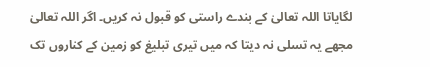لگایاتا اللہ تعالیٰ کے بندے راستی کو قبول نہ کریں۔ اگر اللہ تعالیٰ مجھے یہ تسلی نہ دیتا کہ میں تیری تبلیغ کو زمین کے کناروں تک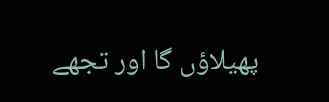پھیلاؤں گا اور تجھے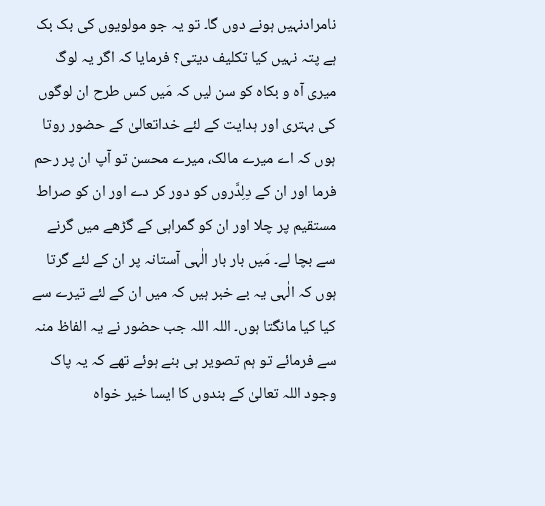نامرادنہیں ہونے دوں گا۔ تو یہ جو مولویوں کی بک بک ہے پتہ نہیں کیا تکلیف دیتی؟ فرمایا کہ اگر یہ لوگ میری آہ و بکاہ کو سن لیں کہ مَیں کس طرح ان لوگوں کی بہتری اور ہدایت کے لئے خداتعالیٰ کے حضور روتا ہوں کہ اے میرے مالک، میرے محسن تو آپ ان پر رحم فرما اور ان کے دِلِدَّروں کو دور کر دے اور ان کو صراط مستقیم پر چلا اور ان کو گمراہی کے گڑھے میں گرنے سے بچا لے۔ مَیں بار بار الٰہی آستانہ پر ان کے لئے گرتا ہوں کہ الٰہی یہ بے خبر ہیں کہ میں ان کے لئے تیرے سے کیا کیا مانگتا ہوں۔ اللہ اللہ جب حضور نے یہ الفاظ منہ سے فرمائے تو ہم تصویر ہی بنے ہوئے تھے کہ یہ پاک وجود اللہ تعالیٰ کے بندوں کا ایسا خیر خواہ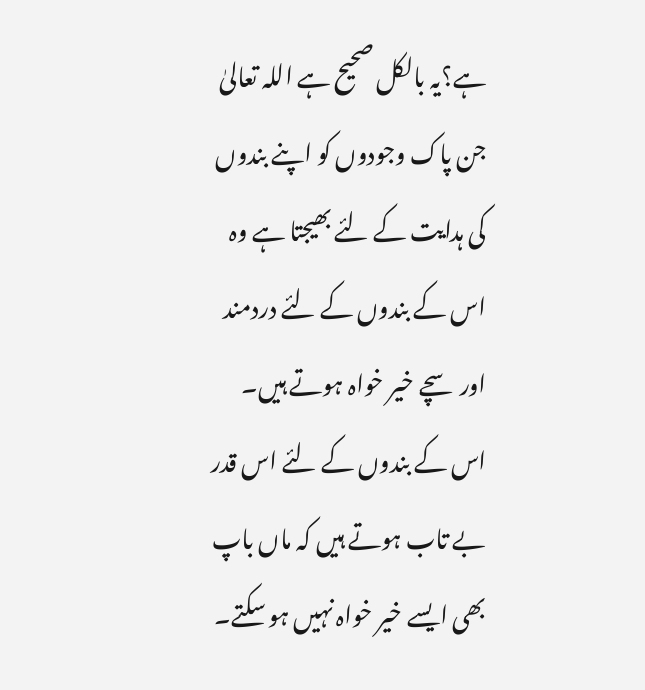ہے؟یہ بالکل صحیح ہے اللہ تعالیٰ جن پاک وجودوں کو اپنے بندوں کی ہدایت کے لئے بھیجتا ہے وہ اس کے بندوں کے لئے دردمند اور سچے خیر خواہ ہوتے ہیں۔ اس کے بندوں کے لئے اس قدر بے تاب ہوتے ہیں کہ ماں باپ بھی ایسے خیر خواہ نہیں ہو سکتے۔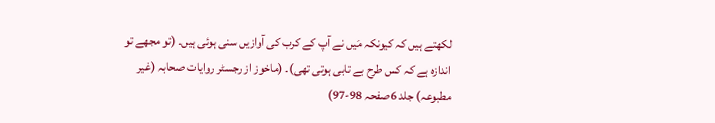لکھتے ہیں کہ کیونکہ مَیں نے آپ کے کرب کی آوازیں سنی ہوئی ہیں۔ (تو مجھے تو اندازہ ہے کہ کس طرح بے تابی ہوتی تھی)۔ (ماخوز از رجسٹر روایات صحابہ (غیر مطبوعہ) جلد 6صفحہ 98-97)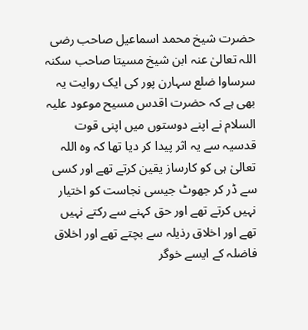حضرت شیخ محمد اسماعیل صاحب رضی اللہ تعالیٰ عنہ ابن شیخ مسیتا صاحب سکنہ سرساوا ضلع سہارن پور کی ایک روایت یہ بھی ہے کہ حضرت اقدس مسیح موعود علیہ السلام نے اپنے دوستوں میں اپنی قوت قدسیہ سے یہ اثر پیدا کر دیا تھا کہ وہ اللہ تعالیٰ ہی کو کارساز یقین کرتے تھے اور کسی سے ڈر کر جھوٹ جیسی نجاست کو اختیار نہیں کرتے تھے اور حق کہنے سے رکتے نہیں تھے اور اخلاق رذیلہ سے بچتے تھے اور اخلاق فاضلہ کے ایسے خوگر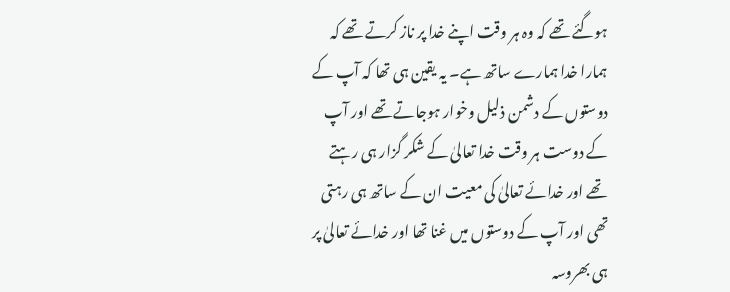ہوگئے تھے کہ وہ ہر وقت اپنے خدا پر ناز کرتے تھے کہ ہمارا خدا ہمارے ساتھ ہے۔ یہ یقین ہی تھا کہ آپ کے دوستوں کے دشمن ذلیل وخوار ہوجاتے تھے اور آپ کے دوست ہر وقت خدا تعالیٰ کے شکر گزار ہی رہتے تھے اور خدائے تعالیٰ کی معیت ان کے ساتھ ہی رہتی تھی اور آپ کے دوستوں میں غنا تھا اور خدائے تعالیٰ پر ہی بھروسہ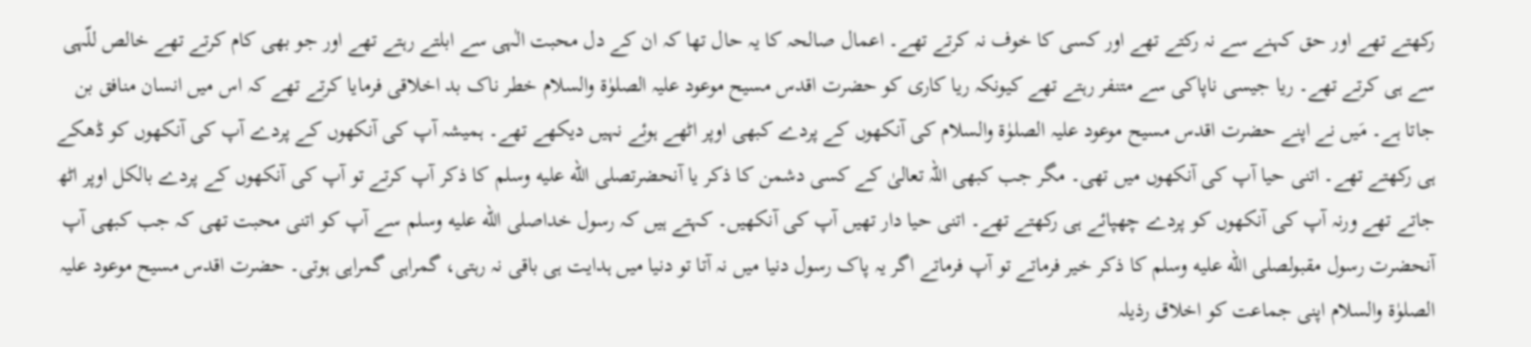رکھتے تھے اور حق کہنے سے نہ رکتے تھے اور کسی کا خوف نہ کرتے تھے۔ اعمال صالحہ کا یہ حال تھا کہ ان کے دل محبت الٰہی سے ابلتے رہتے تھے اور جو بھی کام کرتے تھے خالص للّہی سے ہی کرتے تھے۔ ریا جیسی ناپاکی سے متنفر رہتے تھے کیونکہ ریا کاری کو حضرت اقدس مسیح موعود علیہ الصلوٰۃ والسلام خطر ناک بد اخلاقی فرمایا کرتے تھے کہ اس میں انسان منافق بن جاتا ہے۔ مَیں نے اپنے حضرت اقدس مسیح موعود علیہ الصلوٰۃ والسلام کی آنکھوں کے پردے کبھی اوپر اٹھے ہوئے نہیں دیکھے تھے۔ ہمیشہ آپ کی آنکھوں کے پردے آپ کی آنکھوں کو ڈھکے ہی رکھتے تھے۔ اتنی حیا آپ کی آنکھوں میں تھی۔ مگر جب کبھی اللہ تعالیٰ کے کسی دشمن کا ذکر یا آنحضرتصلى الله عليه وسلم کا ذکر آپ کرتے تو آپ کی آنکھوں کے پردے بالکل اوپر اٹھ جاتے تھے ورنہ آپ کی آنکھوں کو پردے چھپائے ہی رکھتے تھے۔ اتنی حیا دار تھیں آپ کی آنکھیں۔ کہتے ہیں کہ رسول خداصلى الله عليه وسلم سے آپ کو اتنی محبت تھی کہ جب کبھی آپ آنحضرت رسول مقبولصلى الله عليه وسلم کا ذکر خیر فرماتے تو آپ فرماتے اگر یہ پاک رسول دنیا میں نہ آتا تو دنیا میں ہدایت ہی باقی نہ رہتی، گمراہی گمراہی ہوتی۔ حضرت اقدس مسیح موعود علیہ الصلوٰۃ والسلام اپنی جماعت کو اخلاق رذیلہ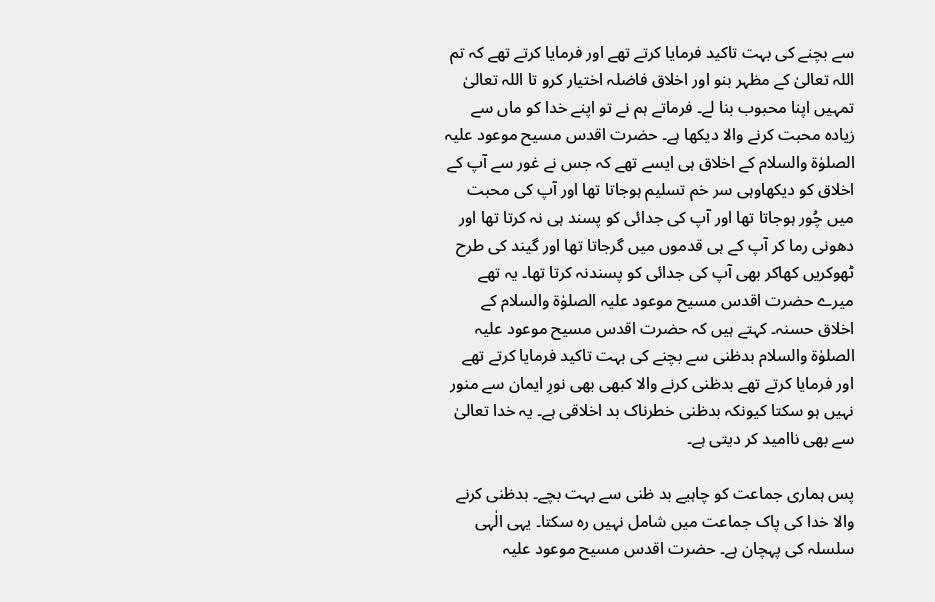سے بچنے کی بہت تاکید فرمایا کرتے تھے اور فرمایا کرتے تھے کہ تم اللہ تعالیٰ کے مظہر بنو اور اخلاق فاضلہ اختیار کرو تا اللہ تعالیٰ تمہیں اپنا محبوب بنا لے۔ فرماتے ہم نے تو اپنے خدا کو ماں سے زیادہ محبت کرنے والا دیکھا ہے۔ حضرت اقدس مسیح موعود علیہ الصلوٰۃ والسلام کے اخلاق ہی ایسے تھے کہ جس نے غور سے آپ کے اخلاق کو دیکھاوہی سر خم تسلیم ہوجاتا تھا اور آپ کی محبت میں چُور ہوجاتا تھا اور آپ کی جدائی کو پسند ہی نہ کرتا تھا اور دھونی رما کر آپ کے ہی قدموں میں گرجاتا تھا اور گیند کی طرح ٹھوکریں کھاکر بھی آپ کی جدائی کو پسندنہ کرتا تھا۔ یہ تھے میرے حضرت اقدس مسیح موعود علیہ الصلوٰۃ والسلام کے اخلاق حسنہ۔ کہتے ہیں کہ حضرت اقدس مسیح موعود علیہ الصلوٰۃ والسلام بدظنی سے بچنے کی بہت تاکید فرمایا کرتے تھے اور فرمایا کرتے تھے بدظنی کرنے والا کبھی بھی نورِ ایمان سے منور نہیں ہو سکتا کیونکہ بدظنی خطرناک بد اخلاقی ہے۔ یہ خدا تعالیٰ سے بھی ناامید کر دیتی ہے۔

پس ہماری جماعت کو چاہیے بد ظنی سے بہت بچے۔ بدظنی کرنے والا خدا کی پاک جماعت میں شامل نہیں رہ سکتا۔ یہی الٰہی سلسلہ کی پہچان ہے۔ حضرت اقدس مسیح موعود علیہ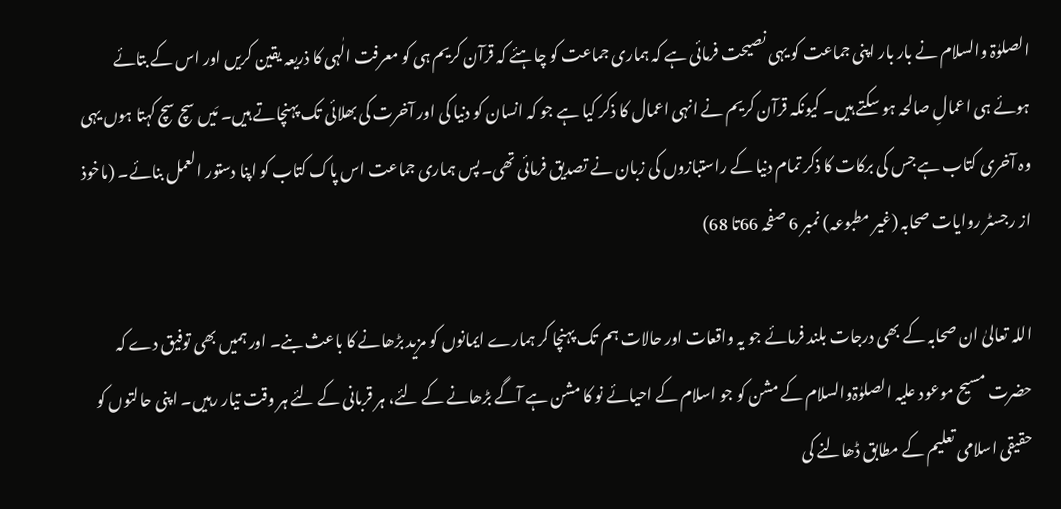الصلوٰۃ والسلام نے بار بار اپنی جماعت کو یہی نصیحت فرمائی ہے کہ ہماری جماعت کو چاہئے کہ قرآن کریم ہی کو معرفت الٰہی کا ذریعہ یقین کریں اور اس کے بتائے ہوئے ہی اعمالِ صالحہ ہو سکتے ہیں۔ کیونکہ قرآن کریم نے انہی اعمال کا ذکر کیا ہے جو کہ انسان کو دنیا کی اور آخرت کی بھلائی تک پہنچاتے ہیں۔ مَیں سچ سچ کہتا ہوں یہی وہ آخری کتاب ہے جس کی برکات کا ذکر تمام دنیا کے راستبازوں کی زبان نے تصدیق فرمائی تھی۔ پس ہماری جماعت اس پاک کتاب کو اپنا دستور العمل بنائے۔ (ماخوذ از رجسٹر روایات صحابہ (غیر مطبوعہ) نمبر 6 صفحہ 66تا 68)

اللہ تعالیٰ ان صحابہ کے بھی درجات بلند فرمائے جو یہ واقعات اور حالات ہم تک پہنچا کر ہمارے ایمانوں کو مزید بڑھانے کا باعث بنے۔ اور ہمیں بھی توفیق دے کہ حضرت مسیح موعود علیہ الصلوٰۃوالسلام کے مشن کو جو اسلام کے احیائے نو کا مشن ہے آگے بڑھانے کے لئے، ہر قربانی کے لئے ہر وقت تیار رہیں۔ اپنی حالتوں کو حقیقی اسلامی تعلیم کے مطابق ڈھالنے کی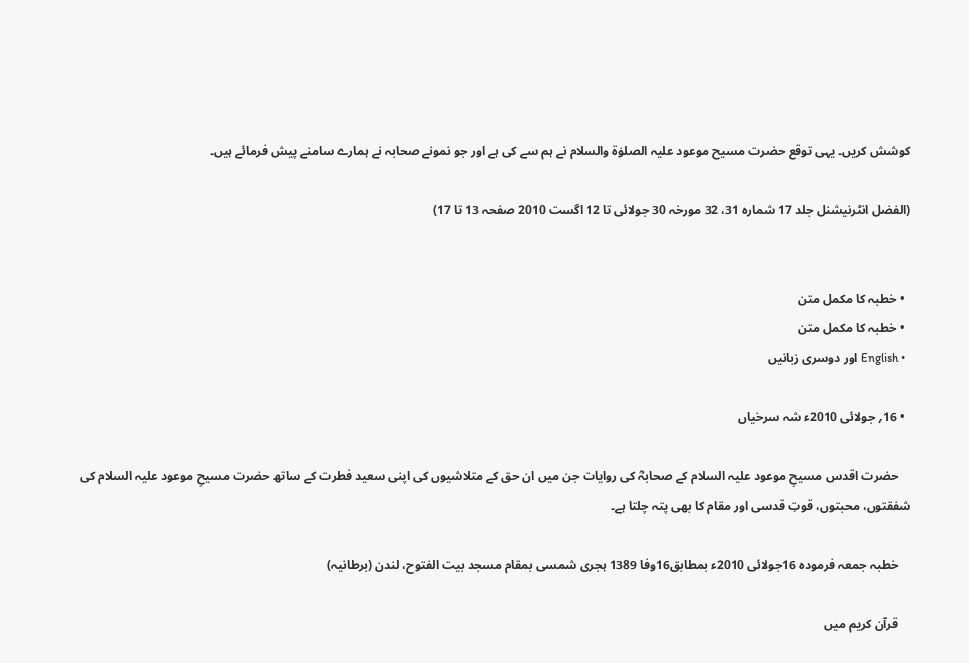کوشش کریں۔ یہی توقع حضرت مسیح موعود علیہ الصلوٰۃ والسلام نے ہم سے کی ہے اور جو نمونے صحابہ نے ہمارے سامنے پیش فرمائے ہیں۔

(الفضل انٹرنیشنل جلد 17 شمارہ 31، 32 مورخہ 30 جولائی تا 12 اگست 2010 صفحہ 13 تا 17)


  • خطبہ کا مکمل متن
  • خطبہ کا مکمل متن
  • English اور دوسری زبانیں

  • 16؍ جولائی 2010ء شہ سرخیاں

    حضرت اقدس مسیحِ موعود علیہ السلام کے صحابہؓ کی روایات جن میں ان حق کے متلاشیوں کی اپنی سعید فطرت کے ساتھ حضرت مسیحِ موعود علیہ السلام کی شفقتوں، محبتوں، قوتِ قدسی اور مقام کا بھی پتہ چلتا ہے۔

    خطبہ جمعہ فرمودہ 16جولائی 2010ء بمطابق16وفا 1389 ہجری شمسی بمقام مسجد بیت الفتوح، لندن (برطانیہ)

    قرآن کریم میں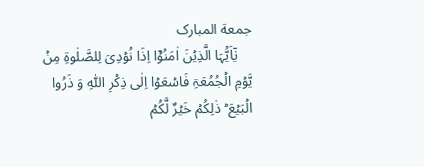جمعة المبارک
    یٰۤاَیُّہَا الَّذِیۡنَ اٰمَنُوۡۤا اِذَا نُوۡدِیَ لِلصَّلٰوۃِ مِنۡ یَّوۡمِ الۡجُمُعَۃِ فَاسۡعَوۡا اِلٰی ذِکۡرِ اللّٰہِ وَ ذَرُوا الۡبَیۡعَ ؕ ذٰلِکُمۡ خَیۡرٌ لَّکُمۡ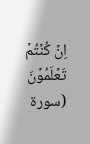اِنۡ کُنۡتُمۡ تَعۡلَمُوۡنَ (سورة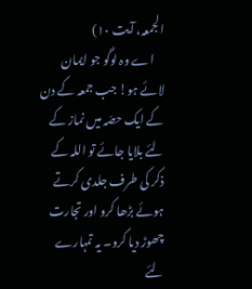الجمعہ، آیت ۱۰)
    اے وہ لوگو جو ایمان لائے ہو! جب جمعہ کے دن کے ایک حصّہ میں نماز کے لئے بلایا جائے تو اللہ کے ذکر کی طرف جلدی کرتے ہوئے بڑھا کرو اور تجارت چھوڑ دیا کرو۔ یہ تمہارے لئے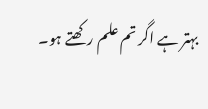بہتر ہے اگر تم علم رکھتے ہو۔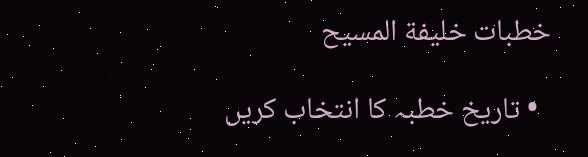خطبات خلیفة المسیح

  • تاریخ خطبہ کا انتخاب کریں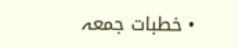• خطبات جمعہ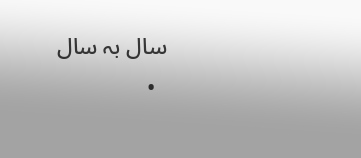سال بہ سال
  •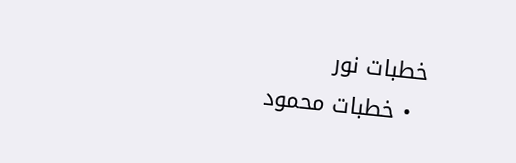خطبات نور
  • خطبات محمود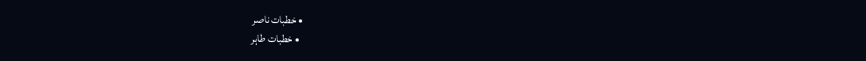• خطبات ناصر
  • خطبات طاہر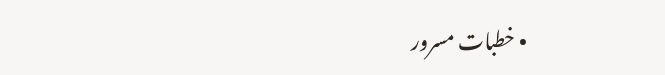• خطبات مسرور